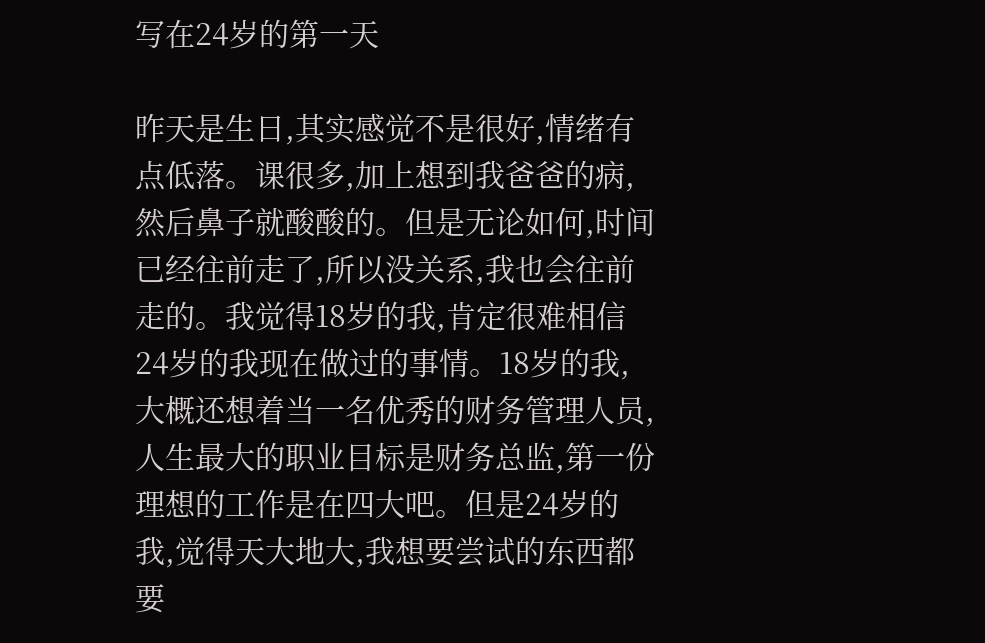写在24岁的第一天

昨天是生日,其实感觉不是很好,情绪有点低落。课很多,加上想到我爸爸的病,然后鼻子就酸酸的。但是无论如何,时间已经往前走了,所以没关系,我也会往前走的。我觉得18岁的我,肯定很难相信24岁的我现在做过的事情。18岁的我,大概还想着当一名优秀的财务管理人员,人生最大的职业目标是财务总监,第一份理想的工作是在四大吧。但是24岁的我,觉得天大地大,我想要尝试的东西都要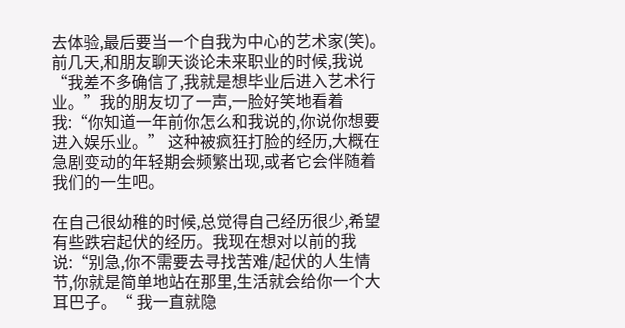去体验,最后要当一个自我为中心的艺术家(笑)。前几天,和朋友聊天谈论未来职业的时候,我说“我差不多确信了,我就是想毕业后进入艺术行业。”我的朋友切了一声,一脸好笑地看着我:“你知道一年前你怎么和我说的,你说你想要进入娱乐业。” 这种被疯狂打脸的经历,大概在急剧变动的年轻期会频繁出现,或者它会伴随着我们的一生吧。

在自己很幼稚的时候,总觉得自己经历很少,希望有些跌宕起伏的经历。我现在想对以前的我说:“别急,你不需要去寻找苦难/起伏的人生情节,你就是简单地站在那里,生活就会给你一个大耳巴子。“ 我一直就隐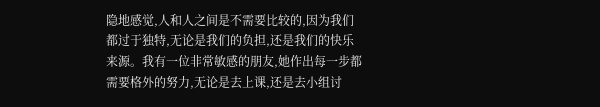隐地感觉,人和人之间是不需要比较的,因为我们都过于独特,无论是我们的负担,还是我们的快乐来源。我有一位非常敏感的朋友,她作出每一步都需要格外的努力,无论是去上课,还是去小组讨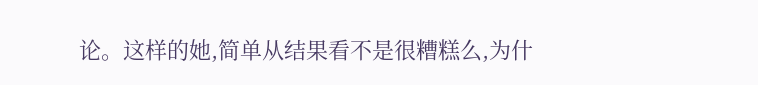论。这样的她,简单从结果看不是很糟糕么,为什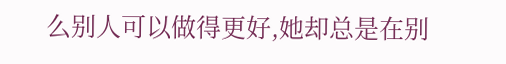么别人可以做得更好,她却总是在别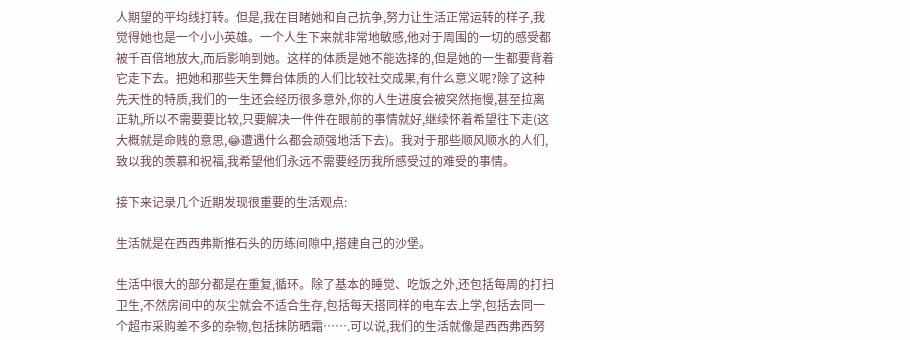人期望的平均线打转。但是,我在目睹她和自己抗争,努力让生活正常运转的样子,我觉得她也是一个小小英雄。一个人生下来就非常地敏感,他对于周围的一切的感受都被千百倍地放大,而后影响到她。这样的体质是她不能选择的,但是她的一生都要背着它走下去。把她和那些天生舞台体质的人们比较社交成果,有什么意义呢?除了这种先天性的特质,我们的一生还会经历很多意外,你的人生进度会被突然拖慢,甚至拉离正轨,所以不需要要比较,只要解决一件件在眼前的事情就好,继续怀着希望往下走(这大概就是命贱的意思,😂遭遇什么都会顽强地活下去)。我对于那些顺风顺水的人们,致以我的羡慕和祝福,我希望他们永远不需要经历我所感受过的难受的事情。

接下来记录几个近期发现很重要的生活观点:

生活就是在西西弗斯推石头的历练间隙中,搭建自己的沙堡。

生活中很大的部分都是在重复,循环。除了基本的睡觉、吃饭之外,还包括每周的打扫卫生,不然房间中的灰尘就会不适合生存,包括每天搭同样的电车去上学,包括去同一个超市采购差不多的杂物,包括抹防晒霜…….可以说,我们的生活就像是西西弗西努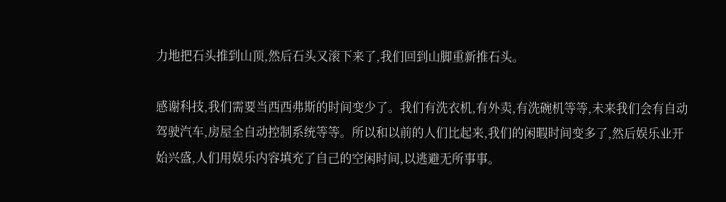力地把石头推到山顶,然后石头又滚下来了,我们回到山脚重新推石头。

感谢科技,我们需要当西西弗斯的时间变少了。我们有洗衣机,有外卖,有洗碗机等等,未来我们会有自动驾驶汽车,房屋全自动控制系统等等。所以和以前的人们比起来,我们的闲暇时间变多了,然后娱乐业开始兴盛,人们用娱乐内容填充了自己的空闲时间,以逃避无所事事。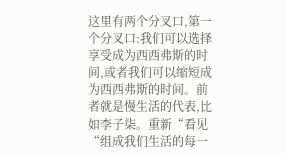这里有两个分叉口,第一个分叉口:我们可以选择享受成为西西弗斯的时间,或者我们可以缩短成为西西弗斯的时间。前者就是慢生活的代表,比如李子柒。重新“看见“组成我们生活的每一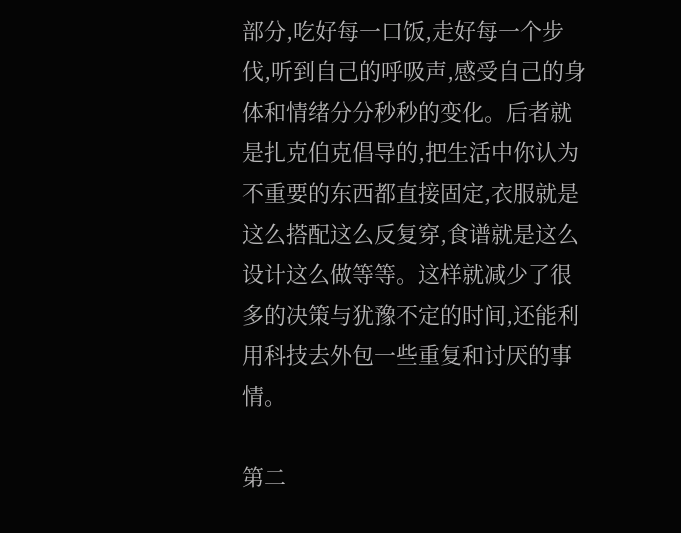部分,吃好每一口饭,走好每一个步伐,听到自己的呼吸声,感受自己的身体和情绪分分秒秒的变化。后者就是扎克伯克倡导的,把生活中你认为不重要的东西都直接固定,衣服就是这么搭配这么反复穿,食谱就是这么设计这么做等等。这样就减少了很多的决策与犹豫不定的时间,还能利用科技去外包一些重复和讨厌的事情。

第二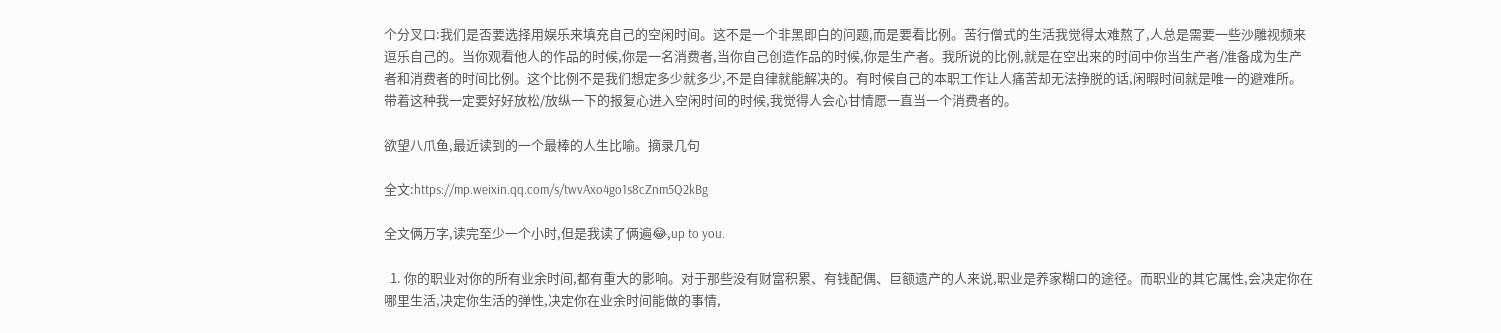个分叉口:我们是否要选择用娱乐来填充自己的空闲时间。这不是一个非黑即白的问题,而是要看比例。苦行僧式的生活我觉得太难熬了,人总是需要一些沙雕视频来逗乐自己的。当你观看他人的作品的时候,你是一名消费者,当你自己创造作品的时候,你是生产者。我所说的比例,就是在空出来的时间中你当生产者/准备成为生产者和消费者的时间比例。这个比例不是我们想定多少就多少,不是自律就能解决的。有时候自己的本职工作让人痛苦却无法挣脱的话,闲暇时间就是唯一的避难所。带着这种我一定要好好放松/放纵一下的报复心进入空闲时间的时候,我觉得人会心甘情愿一直当一个消费者的。

欲望八爪鱼,最近读到的一个最棒的人生比喻。摘录几句

全文:https://mp.weixin.qq.com/s/twvAxo4go1s8cZnm5Q2kBg

全文俩万字,读完至少一个小时,但是我读了俩遍😂,up to you.

  1. 你的职业对你的所有业余时间,都有重大的影响。对于那些没有财富积累、有钱配偶、巨额遗产的人来说,职业是养家糊口的途径。而职业的其它属性,会决定你在哪里生活,决定你生活的弹性,决定你在业余时间能做的事情,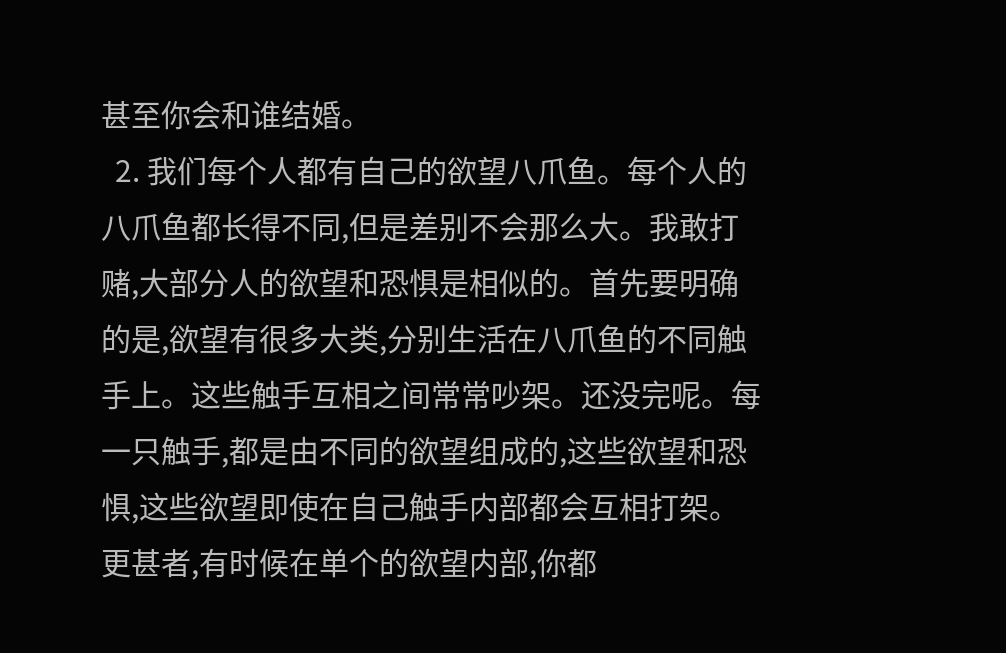甚至你会和谁结婚。
  2. 我们每个人都有自己的欲望八爪鱼。每个人的八爪鱼都长得不同,但是差别不会那么大。我敢打赌,大部分人的欲望和恐惧是相似的。首先要明确的是,欲望有很多大类,分别生活在八爪鱼的不同触手上。这些触手互相之间常常吵架。还没完呢。每一只触手,都是由不同的欲望组成的,这些欲望和恐惧,这些欲望即使在自己触手内部都会互相打架。更甚者,有时候在单个的欲望内部,你都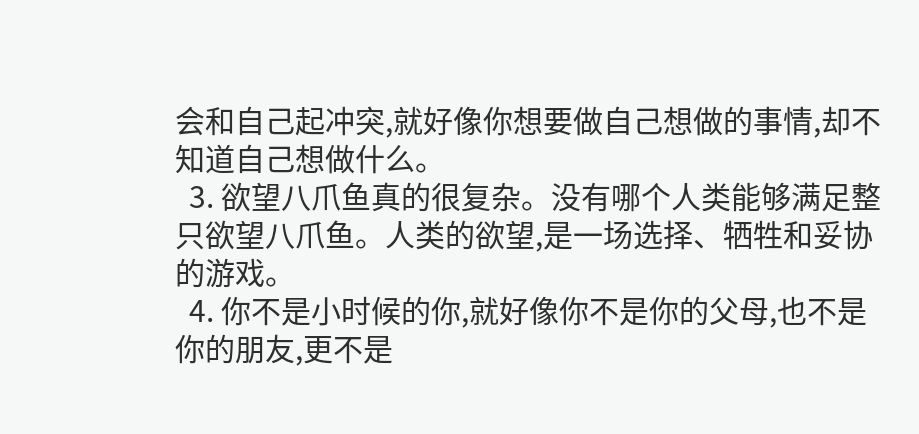会和自己起冲突,就好像你想要做自己想做的事情,却不知道自己想做什么。
  3. 欲望八爪鱼真的很复杂。没有哪个人类能够满足整只欲望八爪鱼。人类的欲望,是一场选择、牺牲和妥协的游戏。
  4. 你不是小时候的你,就好像你不是你的父母,也不是你的朋友,更不是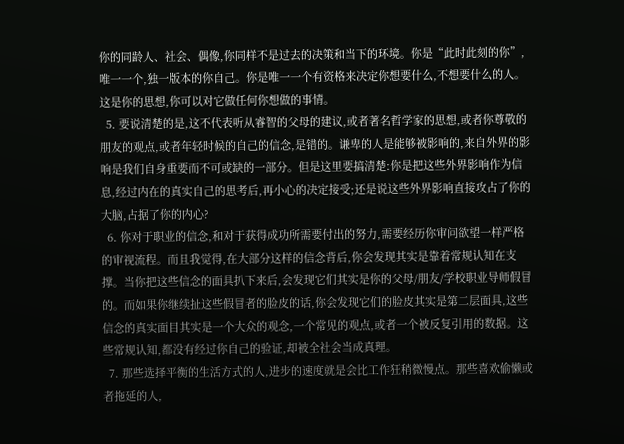你的同龄人、社会、偶像,你同样不是过去的决策和当下的环境。你是“此时此刻的你”,唯一一个,独一版本的你自己。你是唯一一个有资格来决定你想要什么,不想要什么的人。这是你的思想,你可以对它做任何你想做的事情。
  5. 要说清楚的是,这不代表听从睿智的父母的建议,或者著名哲学家的思想,或者你尊敬的朋友的观点,或者年轻时候的自己的信念,是错的。谦卑的人是能够被影响的,来自外界的影响是我们自身重要而不可或缺的一部分。但是这里要搞清楚:你是把这些外界影响作为信息,经过内在的真实自己的思考后,再小心的决定接受;还是说这些外界影响直接攻占了你的大脑,占据了你的内心?
  6. 你对于职业的信念,和对于获得成功所需要付出的努力,需要经历你审问欲望一样严格的审视流程。而且我觉得,在大部分这样的信念背后,你会发现其实是靠着常规认知在支撑。当你把这些信念的面具扒下来后,会发现它们其实是你的父母/朋友/学校职业导师假冒的。而如果你继续扯这些假冒者的脸皮的话,你会发现它们的脸皮其实是第二层面具,这些信念的真实面目其实是一个大众的观念,一个常见的观点,或者一个被反复引用的数据。这些常规认知,都没有经过你自己的验证,却被全社会当成真理。
  7. 那些选择平衡的生活方式的人,进步的速度就是会比工作狂稍微慢点。那些喜欢偷懒或者拖延的人,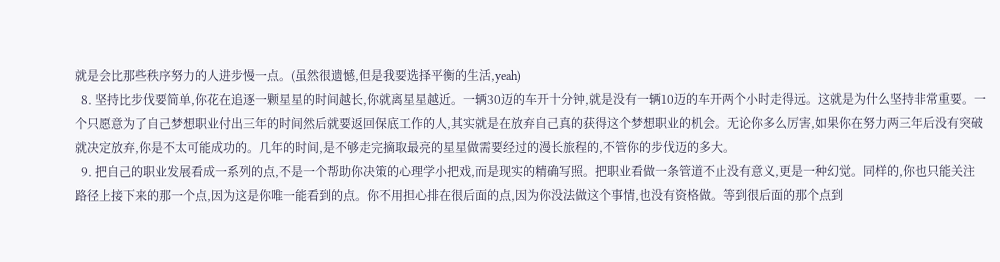就是会比那些秩序努力的人进步慢一点。(虽然很遗憾,但是我要选择平衡的生活,yeah)
  8. 坚持比步伐要简单,你花在追逐一颗星星的时间越长,你就离星星越近。一辆30迈的车开十分钟,就是没有一辆10迈的车开两个小时走得远。这就是为什么坚持非常重要。一个只愿意为了自己梦想职业付出三年的时间然后就要返回保底工作的人,其实就是在放弃自己真的获得这个梦想职业的机会。无论你多么厉害,如果你在努力两三年后没有突破就决定放弃,你是不太可能成功的。几年的时间,是不够走完摘取最亮的星星做需要经过的漫长旅程的,不管你的步伐迈的多大。
  9. 把自己的职业发展看成一系列的点,不是一个帮助你决策的心理学小把戏,而是现实的精确写照。把职业看做一条管道不止没有意义,更是一种幻觉。同样的,你也只能关注路径上接下来的那一个点,因为这是你唯一能看到的点。你不用担心排在很后面的点,因为你没法做这个事情,也没有资格做。等到很后面的那个点到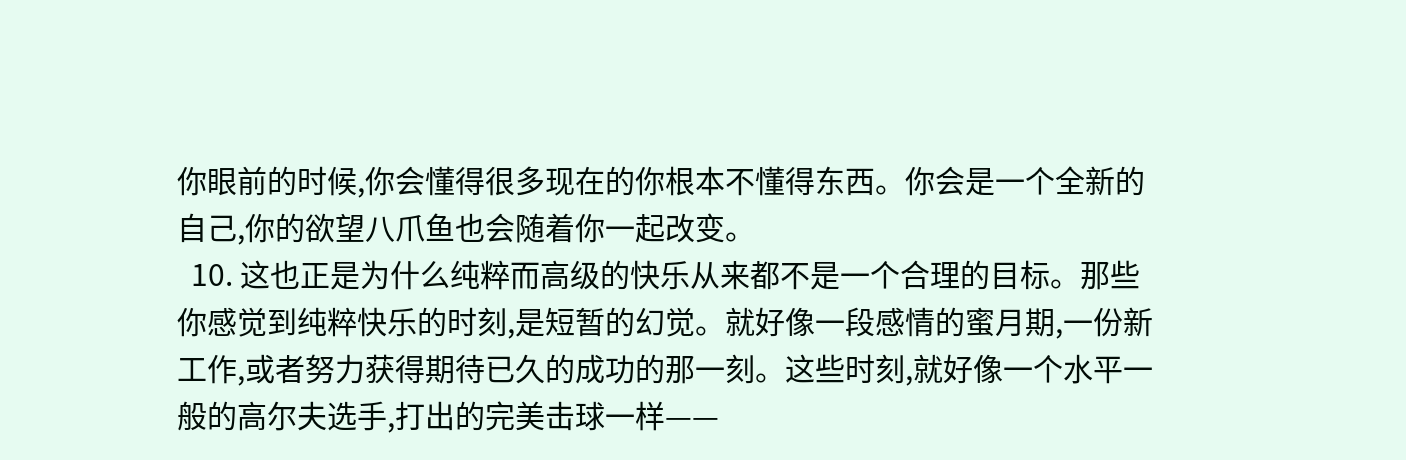你眼前的时候,你会懂得很多现在的你根本不懂得东西。你会是一个全新的自己,你的欲望八爪鱼也会随着你一起改变。
  10. 这也正是为什么纯粹而高级的快乐从来都不是一个合理的目标。那些你感觉到纯粹快乐的时刻,是短暂的幻觉。就好像一段感情的蜜月期,一份新工作,或者努力获得期待已久的成功的那一刻。这些时刻,就好像一个水平一般的高尔夫选手,打出的完美击球一样——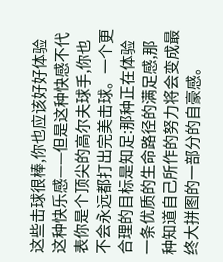这些击球很棒,你也应该好好体验这种快乐感——但是这种快感不代表你是个顶尖的高尔夫球手,你也不会永远都打出完美击球。一个更合理的目标是知足:那种正在体验一条优质的生命路径的满足感,那种知道自己所作的努力将会变成最终大拼图的一部分的自豪感。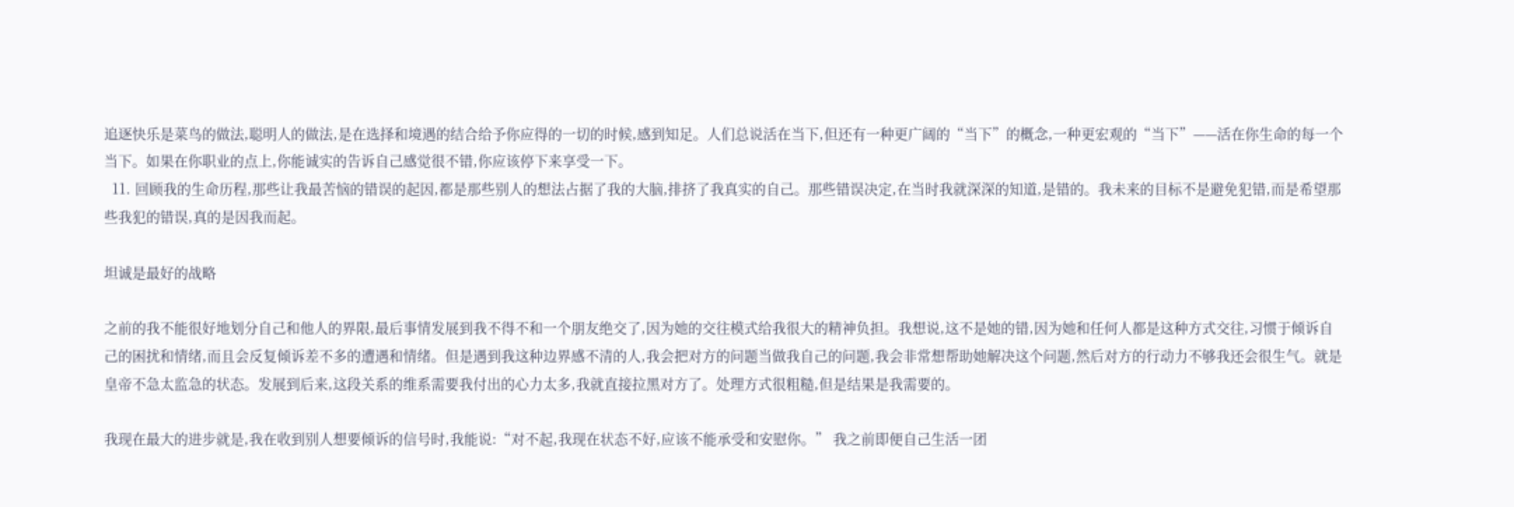追逐快乐是菜鸟的做法,聪明人的做法,是在选择和境遇的结合给予你应得的一切的时候,感到知足。人们总说活在当下,但还有一种更广阔的“当下”的概念,一种更宏观的“当下”——活在你生命的每一个当下。如果在你职业的点上,你能诚实的告诉自己感觉很不错,你应该停下来享受一下。
  11. 回顾我的生命历程,那些让我最苦恼的错误的起因,都是那些别人的想法占据了我的大脑,排挤了我真实的自己。那些错误决定,在当时我就深深的知道,是错的。我未来的目标不是避免犯错,而是希望那些我犯的错误,真的是因我而起。

坦诚是最好的战略

之前的我不能很好地划分自己和他人的界限,最后事情发展到我不得不和一个朋友绝交了,因为她的交往模式给我很大的精神负担。我想说,这不是她的错,因为她和任何人都是这种方式交往,习惯于倾诉自己的困扰和情绪,而且会反复倾诉差不多的遭遇和情绪。但是遇到我这种边界感不清的人,我会把对方的问题当做我自己的问题,我会非常想帮助她解决这个问题,然后对方的行动力不够我还会很生气。就是皇帝不急太监急的状态。发展到后来,这段关系的维系需要我付出的心力太多,我就直接拉黑对方了。处理方式很粗糙,但是结果是我需要的。

我现在最大的进步就是,我在收到别人想要倾诉的信号时,我能说:“对不起,我现在状态不好,应该不能承受和安慰你。” 我之前即便自己生活一团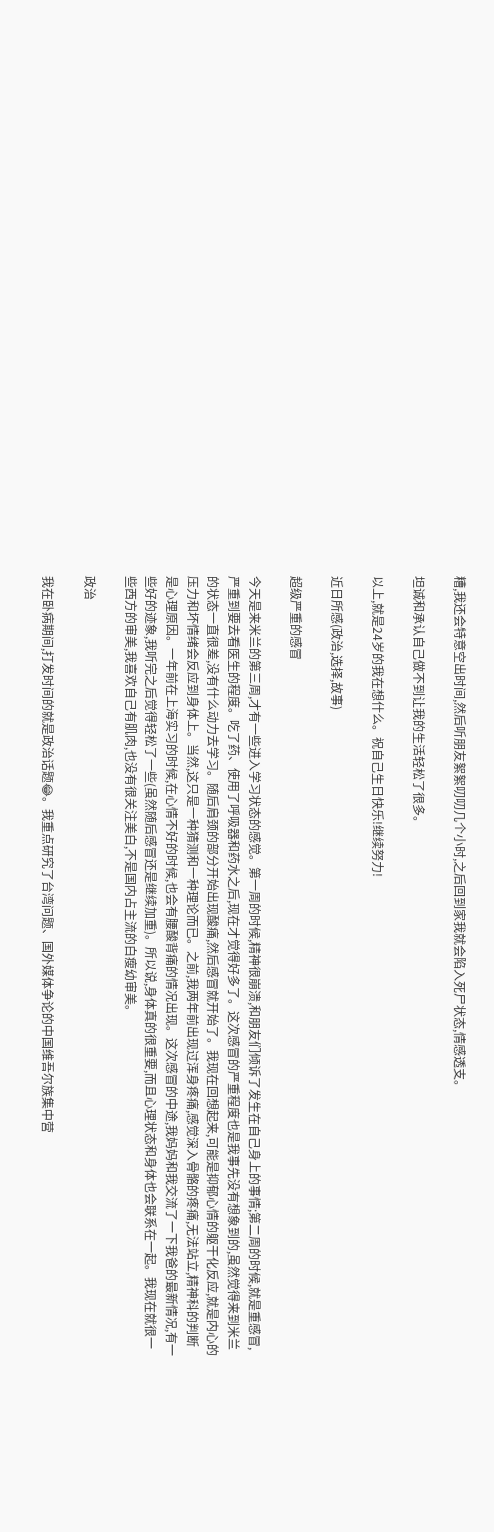糟,我还会特意空出时间,然后听朋友絮絮叨叨几个小时,之后回到家我就会陷入死尸状态,情感透支。

坦诚和承认自己做不到让我的生活轻松了很多。

以上,就是24岁的我在想什么。祝自己生日快乐!继续努力!

近日所感(政治,选择,故事)

超级严重的感冒

今天是来米兰的第三周,才有一些进入学习状态的感觉。第一周的时候,精神很崩溃,和朋友们倾诉了发生在自己身上的事情;第二周的时候,就是重感冒,严重到要去看医生的程度。吃了药、使用了呼吸器和药水之后,现在才觉得好多了。这次感冒的严重程度也是我事先没有想象到的,虽然觉得来到米兰的状态一直很差,没有什么动力去学习。随后肩颈的部分开始出现酸痛,然后感冒就开始了。我现在回想起来,可能是抑郁心情的躯干化反应,就是内心的压力和坏情绪会反应到身体上。当然,这只是一种猜测和一种理论而已。之前,我两年前出现过浑身疼痛,感觉深入骨骼的疼痛,无法站立,精神科的判断是心理原因。一年前在上海实习的时候,在心情不好的时候,也会有腰酸背痛的情况出现。这次感冒的中途,我妈妈和我交流了一下我爸的最新情况,有一些好的迹象,我听完之后觉得轻松了一些(虽然随后感冒还是继续加重)。所以说,身体真的很重要,而且心理状态和身体也会联系在一起。我现在就很一些西方的审美,我喜欢自己有肌肉,也没有很关注美白,不是国内占主流的白瘦幼审美。

政治

我在卧病期间,打发时间的就是政治话题😂。我重点研究了台湾问题、国外媒体争论的中国维吾尔族集中营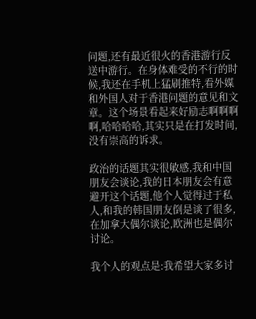问题,还有最近很火的香港游行反送中游行。在身体难受的不行的时候,我还在手机上猛刷推特,看外媒和外国人对于香港问题的意见和文章。这个场景看起来好励志啊啊啊啊,哈哈哈哈,其实只是在打发时间,没有崇高的诉求。

政治的话题其实很敏感,我和中国朋友会谈论,我的日本朋友会有意避开这个话题,他个人觉得过于私人,和我的韩国朋友倒是谈了很多,在加拿大偶尔谈论,欧洲也是偶尔讨论。

我个人的观点是:我希望大家多讨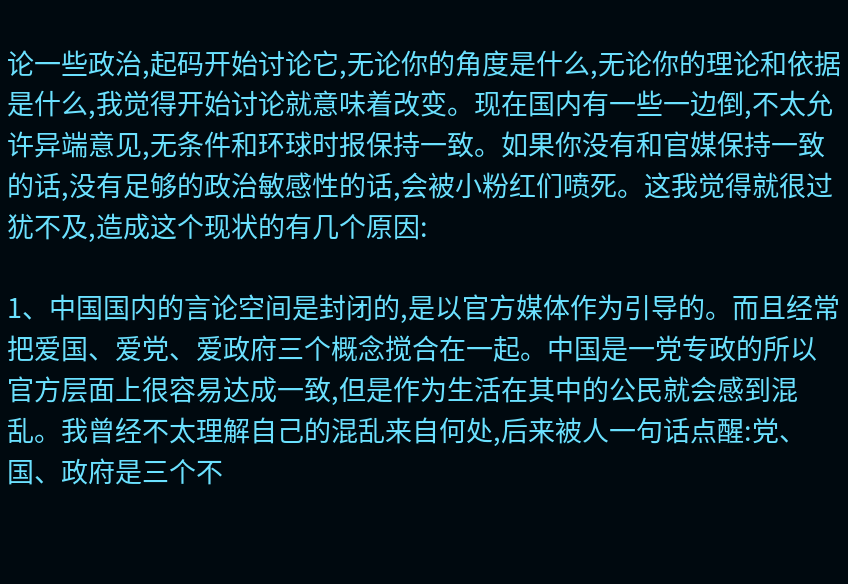论一些政治,起码开始讨论它,无论你的角度是什么,无论你的理论和依据是什么,我觉得开始讨论就意味着改变。现在国内有一些一边倒,不太允许异端意见,无条件和环球时报保持一致。如果你没有和官媒保持一致的话,没有足够的政治敏感性的话,会被小粉红们喷死。这我觉得就很过犹不及,造成这个现状的有几个原因:

1、中国国内的言论空间是封闭的,是以官方媒体作为引导的。而且经常把爱国、爱党、爱政府三个概念搅合在一起。中国是一党专政的所以官方层面上很容易达成一致,但是作为生活在其中的公民就会感到混乱。我曾经不太理解自己的混乱来自何处,后来被人一句话点醒:党、国、政府是三个不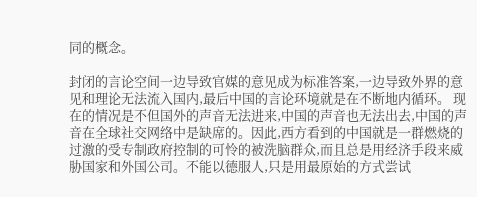同的概念。

封闭的言论空间一边导致官媒的意见成为标准答案,一边导致外界的意见和理论无法流入国内,最后中国的言论环境就是在不断地内循环。 现在的情况是不但国外的声音无法进来,中国的声音也无法出去,中国的声音在全球社交网络中是缺席的。因此,西方看到的中国就是一群燃烧的过激的受专制政府控制的可怜的被洗脑群众,而且总是用经济手段来威胁国家和外国公司。不能以德服人,只是用最原始的方式尝试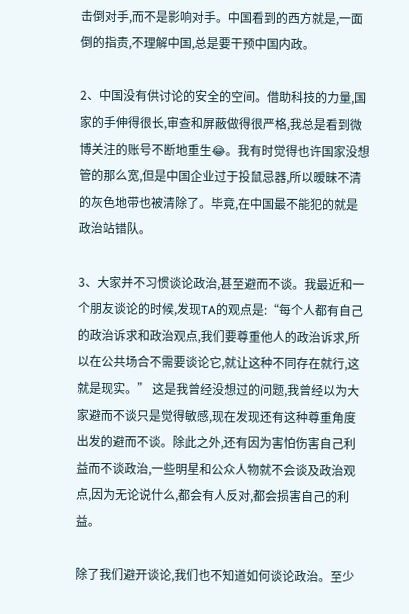击倒对手,而不是影响对手。中国看到的西方就是,一面倒的指责,不理解中国,总是要干预中国内政。

2、中国没有供讨论的安全的空间。借助科技的力量,国家的手伸得很长,审查和屏蔽做得很严格,我总是看到微博关注的账号不断地重生😂。我有时觉得也许国家没想管的那么宽,但是中国企业过于投鼠忌器,所以暧昧不清的灰色地带也被清除了。毕竟,在中国最不能犯的就是政治站错队。

3、大家并不习惯谈论政治,甚至避而不谈。我最近和一个朋友谈论的时候,发现TA的观点是:“每个人都有自己的政治诉求和政治观点,我们要尊重他人的政治诉求,所以在公共场合不需要谈论它,就让这种不同存在就行,这就是现实。” 这是我曾经没想过的问题,我曾经以为大家避而不谈只是觉得敏感,现在发现还有这种尊重角度出发的避而不谈。除此之外,还有因为害怕伤害自己利益而不谈政治,一些明星和公众人物就不会谈及政治观点,因为无论说什么,都会有人反对,都会损害自己的利益。

除了我们避开谈论,我们也不知道如何谈论政治。至少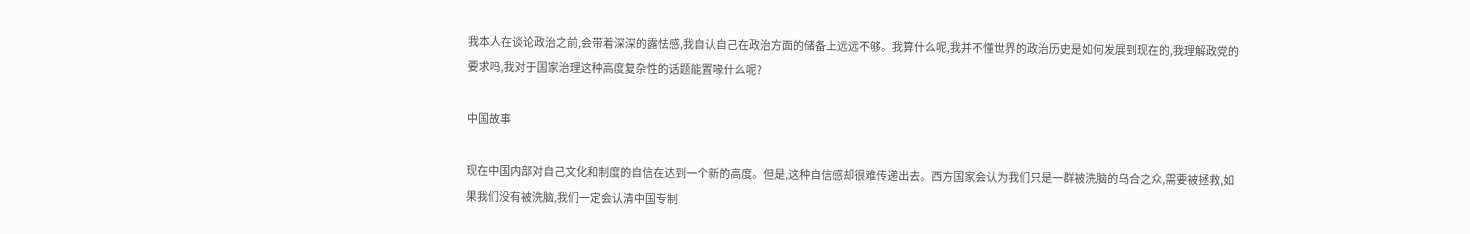我本人在谈论政治之前,会带着深深的露怯感,我自认自己在政治方面的储备上远远不够。我算什么呢,我并不懂世界的政治历史是如何发展到现在的,我理解政党的要求吗,我对于国家治理这种高度复杂性的话题能置喙什么呢?

中国故事

现在中国内部对自己文化和制度的自信在达到一个新的高度。但是,这种自信感却很难传递出去。西方国家会认为我们只是一群被洗脑的乌合之众,需要被拯救,如果我们没有被洗脑,我们一定会认清中国专制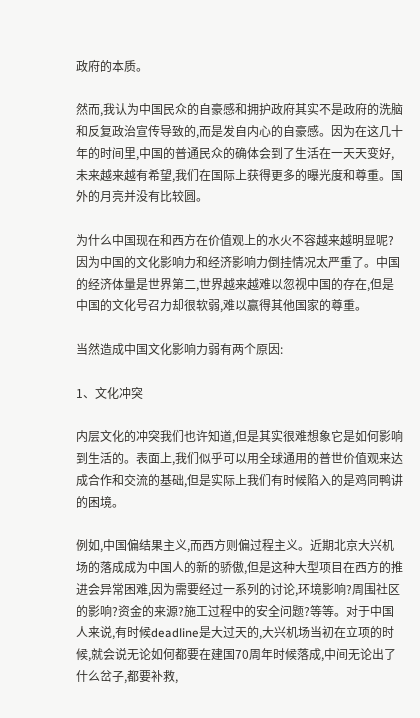政府的本质。

然而,我认为中国民众的自豪感和拥护政府其实不是政府的洗脑和反复政治宣传导致的,而是发自内心的自豪感。因为在这几十年的时间里,中国的普通民众的确体会到了生活在一天天变好,未来越来越有希望,我们在国际上获得更多的曝光度和尊重。国外的月亮并没有比较圆。

为什么中国现在和西方在价值观上的水火不容越来越明显呢?因为中国的文化影响力和经济影响力倒挂情况太严重了。中国的经济体量是世界第二,世界越来越难以忽视中国的存在,但是中国的文化号召力却很软弱,难以赢得其他国家的尊重。

当然造成中国文化影响力弱有两个原因:

1、文化冲突

内层文化的冲突我们也许知道,但是其实很难想象它是如何影响到生活的。表面上,我们似乎可以用全球通用的普世价值观来达成合作和交流的基础,但是实际上我们有时候陷入的是鸡同鸭讲的困境。

例如,中国偏结果主义,而西方则偏过程主义。近期北京大兴机场的落成成为中国人的新的骄傲,但是这种大型项目在西方的推进会异常困难,因为需要经过一系列的讨论,环境影响?周围社区的影响?资金的来源?施工过程中的安全问题?等等。对于中国人来说,有时候deadline是大过天的,大兴机场当初在立项的时候,就会说无论如何都要在建国70周年时候落成,中间无论出了什么岔子,都要补救,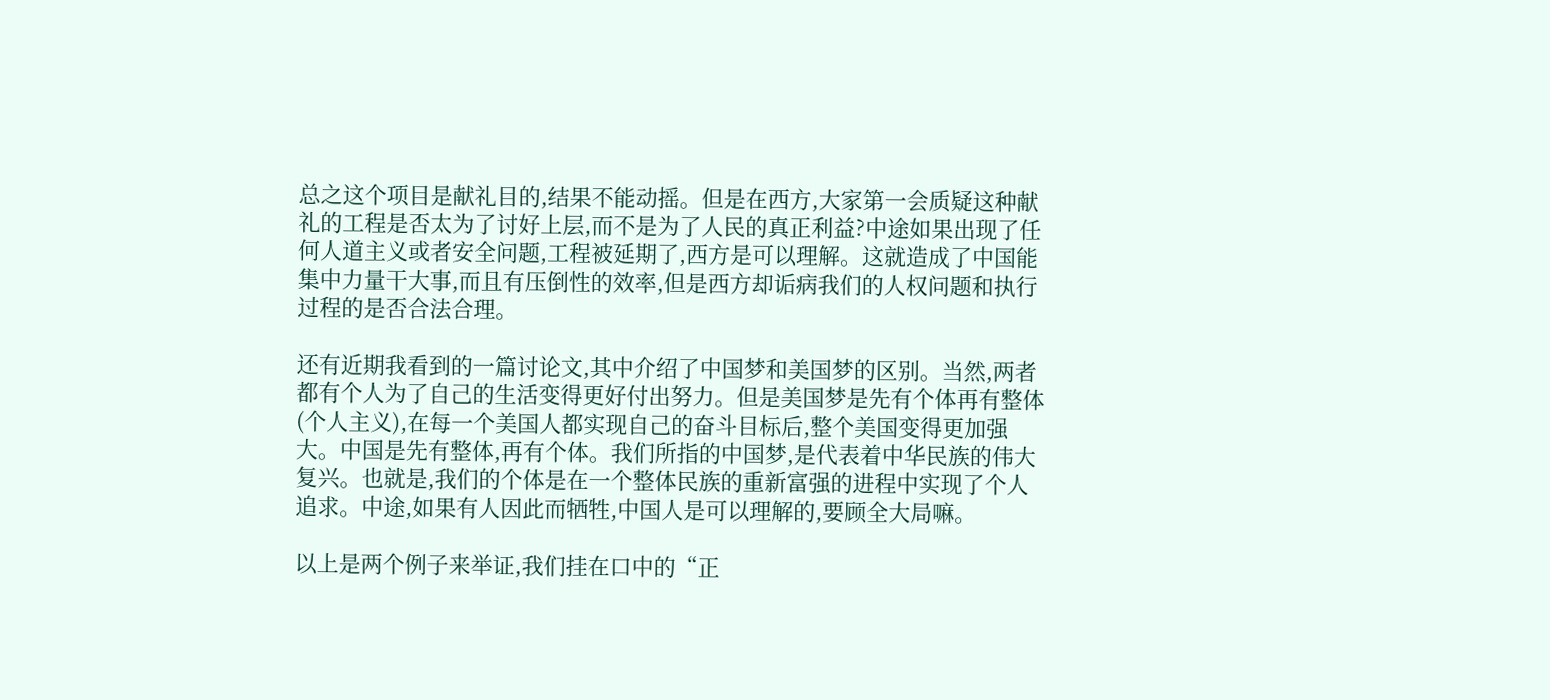总之这个项目是献礼目的,结果不能动摇。但是在西方,大家第一会质疑这种献礼的工程是否太为了讨好上层,而不是为了人民的真正利益?中途如果出现了任何人道主义或者安全问题,工程被延期了,西方是可以理解。这就造成了中国能集中力量干大事,而且有压倒性的效率,但是西方却诟病我们的人权问题和执行过程的是否合法合理。

还有近期我看到的一篇讨论文,其中介绍了中国梦和美国梦的区别。当然,两者都有个人为了自己的生活变得更好付出努力。但是美国梦是先有个体再有整体(个人主义),在每一个美国人都实现自己的奋斗目标后,整个美国变得更加强大。中国是先有整体,再有个体。我们所指的中国梦,是代表着中华民族的伟大复兴。也就是,我们的个体是在一个整体民族的重新富强的进程中实现了个人追求。中途,如果有人因此而牺牲,中国人是可以理解的,要顾全大局嘛。

以上是两个例子来举证,我们挂在口中的“正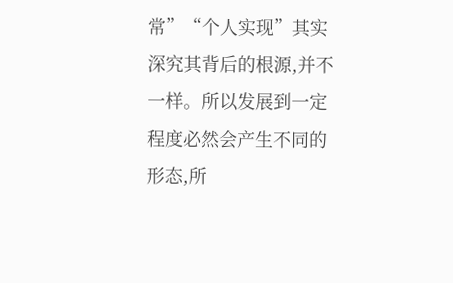常”“个人实现”其实深究其背后的根源,并不一样。所以发展到一定程度必然会产生不同的形态,所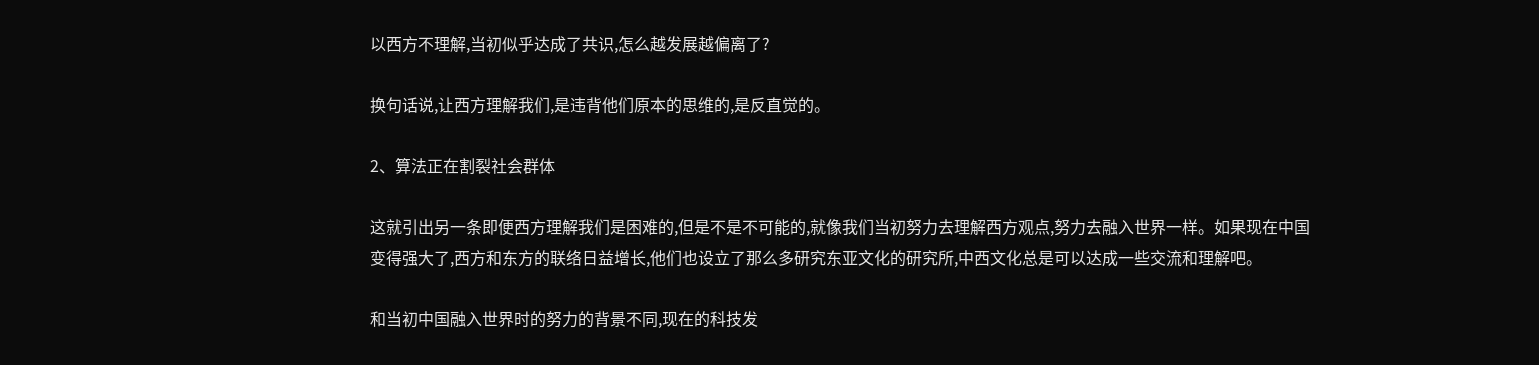以西方不理解,当初似乎达成了共识,怎么越发展越偏离了?

换句话说,让西方理解我们,是违背他们原本的思维的,是反直觉的。

2、算法正在割裂社会群体

这就引出另一条即便西方理解我们是困难的,但是不是不可能的,就像我们当初努力去理解西方观点,努力去融入世界一样。如果现在中国变得强大了,西方和东方的联络日益增长,他们也设立了那么多研究东亚文化的研究所,中西文化总是可以达成一些交流和理解吧。

和当初中国融入世界时的努力的背景不同,现在的科技发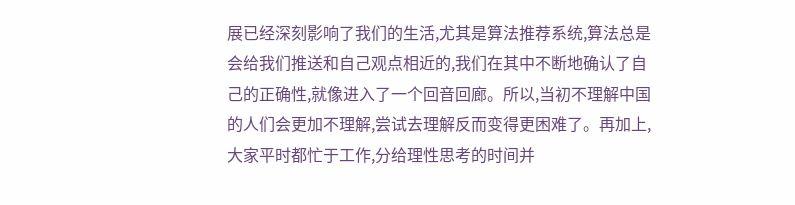展已经深刻影响了我们的生活,尤其是算法推荐系统,算法总是会给我们推送和自己观点相近的,我们在其中不断地确认了自己的正确性,就像进入了一个回音回廊。所以,当初不理解中国的人们会更加不理解,尝试去理解反而变得更困难了。再加上,大家平时都忙于工作,分给理性思考的时间并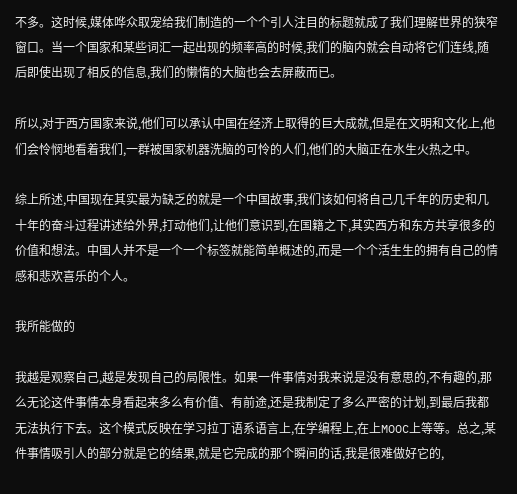不多。这时候,媒体哗众取宠给我们制造的一个个引人注目的标题就成了我们理解世界的狭窄窗口。当一个国家和某些词汇一起出现的频率高的时候,我们的脑内就会自动将它们连线,随后即使出现了相反的信息,我们的懒惰的大脑也会去屏蔽而已。

所以,对于西方国家来说,他们可以承认中国在经济上取得的巨大成就,但是在文明和文化上,他们会怜悯地看着我们,一群被国家机器洗脑的可怜的人们,他们的大脑正在水生火热之中。

综上所述,中国现在其实最为缺乏的就是一个中国故事,我们该如何将自己几千年的历史和几十年的奋斗过程讲述给外界,打动他们,让他们意识到,在国籍之下,其实西方和东方共享很多的价值和想法。中国人并不是一个一个标签就能简单概述的,而是一个个活生生的拥有自己的情感和悲欢喜乐的个人。

我所能做的

我越是观察自己,越是发现自己的局限性。如果一件事情对我来说是没有意思的,不有趣的,那么无论这件事情本身看起来多么有价值、有前途,还是我制定了多么严密的计划,到最后我都无法执行下去。这个模式反映在学习拉丁语系语言上,在学编程上,在上MOOC上等等。总之,某件事情吸引人的部分就是它的结果,就是它完成的那个瞬间的话,我是很难做好它的,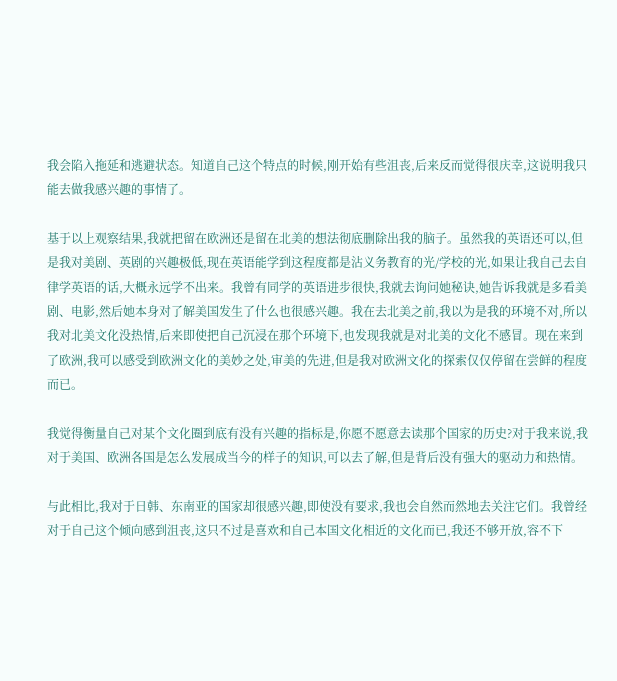我会陷入拖延和逃避状态。知道自己这个特点的时候,刚开始有些沮丧,后来反而觉得很庆幸,这说明我只能去做我感兴趣的事情了。

基于以上观察结果,我就把留在欧洲还是留在北美的想法彻底删除出我的脑子。虽然我的英语还可以,但是我对美剧、英剧的兴趣极低,现在英语能学到这程度都是沾义务教育的光/学校的光,如果让我自己去自律学英语的话,大概永远学不出来。我曾有同学的英语进步很快,我就去询问她秘诀,她告诉我就是多看美剧、电影,然后她本身对了解美国发生了什么也很感兴趣。我在去北美之前,我以为是我的环境不对,所以我对北美文化没热情,后来即使把自己沉浸在那个环境下,也发现我就是对北美的文化不感冒。现在来到了欧洲,我可以感受到欧洲文化的美妙之处,审美的先进,但是我对欧洲文化的探索仅仅停留在尝鲜的程度而已。

我觉得衡量自己对某个文化圈到底有没有兴趣的指标是,你愿不愿意去读那个国家的历史?对于我来说,我对于美国、欧洲各国是怎么发展成当今的样子的知识,可以去了解,但是背后没有强大的驱动力和热情。

与此相比,我对于日韩、东南亚的国家却很感兴趣,即使没有要求,我也会自然而然地去关注它们。我曾经对于自己这个倾向感到沮丧,这只不过是喜欢和自己本国文化相近的文化而已,我还不够开放,容不下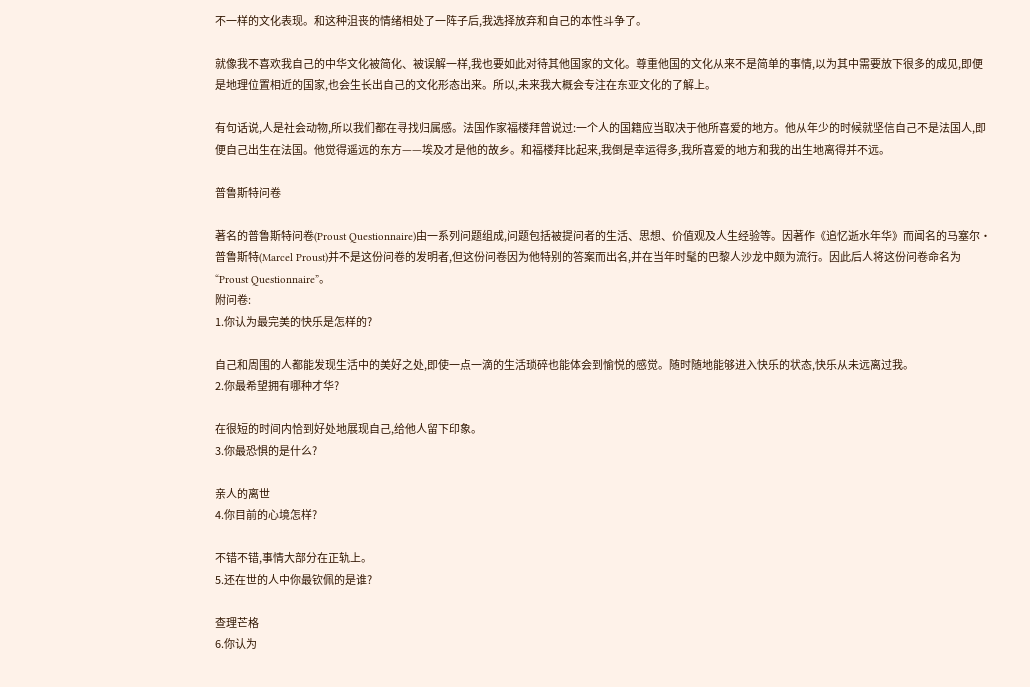不一样的文化表现。和这种沮丧的情绪相处了一阵子后,我选择放弃和自己的本性斗争了。

就像我不喜欢我自己的中华文化被简化、被误解一样,我也要如此对待其他国家的文化。尊重他国的文化从来不是简单的事情,以为其中需要放下很多的成见,即便是地理位置相近的国家,也会生长出自己的文化形态出来。所以,未来我大概会专注在东亚文化的了解上。

有句话说,人是社会动物,所以我们都在寻找归属感。法国作家福楼拜曾说过:一个人的国籍应当取决于他所喜爱的地方。他从年少的时候就坚信自己不是法国人,即便自己出生在法国。他觉得遥远的东方——埃及才是他的故乡。和福楼拜比起来,我倒是幸运得多,我所喜爱的地方和我的出生地离得并不远。

普鲁斯特问卷

著名的普鲁斯特问卷(Proust Questionnaire)由一系列问题组成,问题包括被提问者的生活、思想、价值观及人生经验等。因著作《追忆逝水年华》而闻名的马塞尔·普鲁斯特(Marcel Proust)并不是这份问卷的发明者,但这份问卷因为他特别的答案而出名,并在当年时髦的巴黎人沙龙中颇为流行。因此后人将这份问卷命名为“Proust Questionnaire”。
附问卷:
1.你认为最完美的快乐是怎样的?

自己和周围的人都能发现生活中的美好之处,即使一点一滴的生活琐碎也能体会到愉悦的感觉。随时随地能够进入快乐的状态,快乐从未远离过我。
2.你最希望拥有哪种才华?

在很短的时间内恰到好处地展现自己,给他人留下印象。
3.你最恐惧的是什么?

亲人的离世
4.你目前的心境怎样?

不错不错,事情大部分在正轨上。
5.还在世的人中你最钦佩的是谁?

查理芒格
6.你认为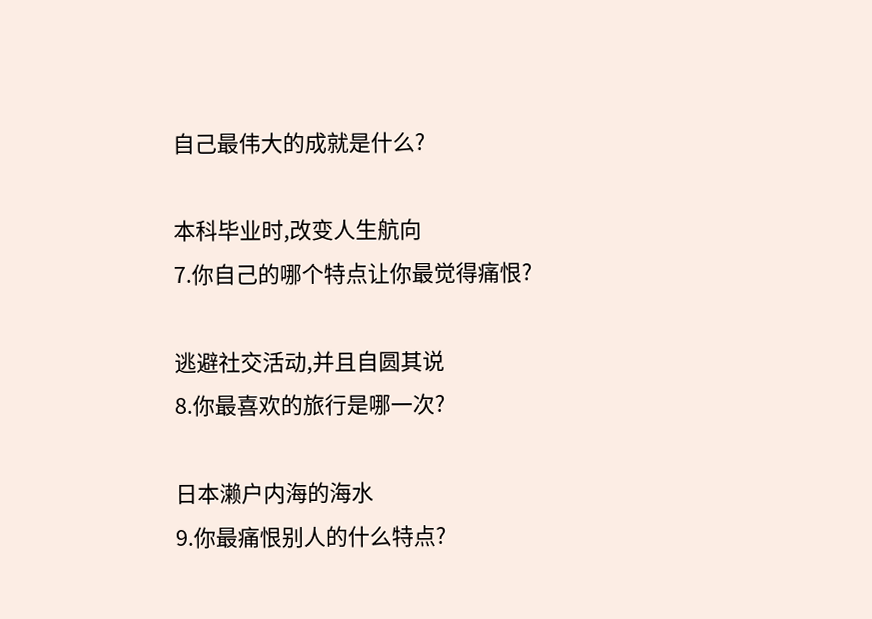自己最伟大的成就是什么?

本科毕业时,改变人生航向
7.你自己的哪个特点让你最觉得痛恨?

逃避社交活动,并且自圆其说
8.你最喜欢的旅行是哪一次?

日本濑户内海的海水
9.你最痛恨别人的什么特点?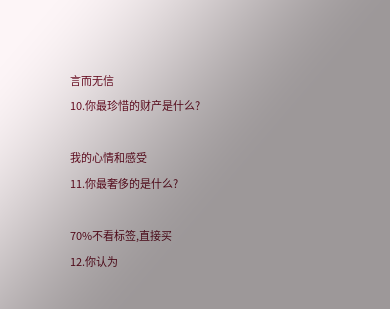言而无信
10.你最珍惜的财产是什么?

我的心情和感受
11.你最奢侈的是什么?

70%不看标签,直接买
12.你认为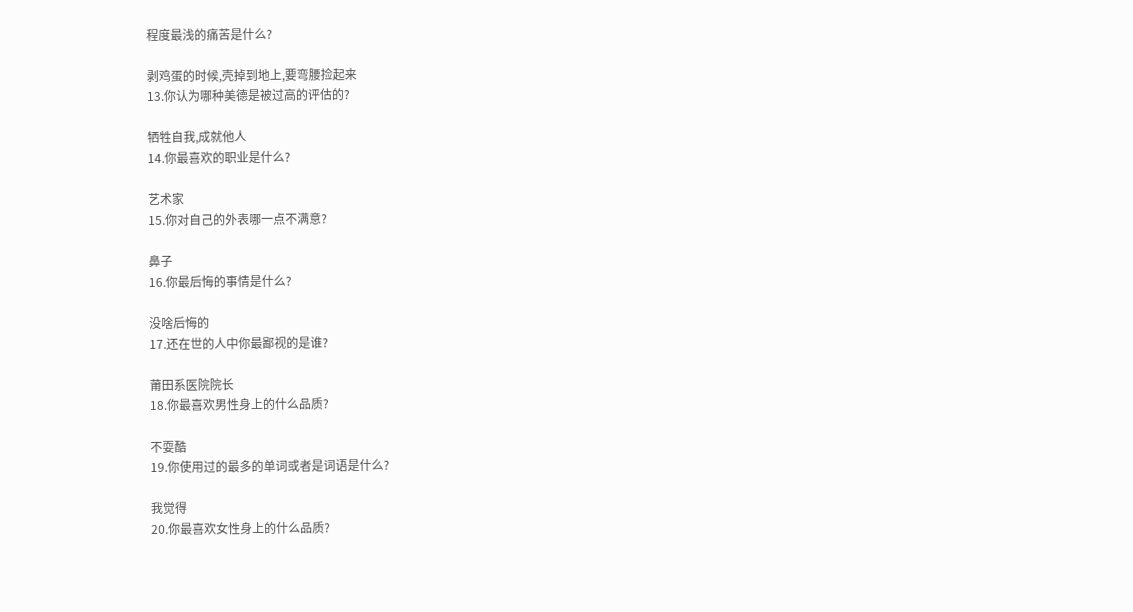程度最浅的痛苦是什么?

剥鸡蛋的时候,壳掉到地上,要弯腰捡起来
13.你认为哪种美德是被过高的评估的?

牺牲自我,成就他人
14.你最喜欢的职业是什么?

艺术家
15.你对自己的外表哪一点不满意?

鼻子
16.你最后悔的事情是什么?

没啥后悔的
17.还在世的人中你最鄙视的是谁?

莆田系医院院长
18.你最喜欢男性身上的什么品质?

不耍酷
19.你使用过的最多的单词或者是词语是什么?

我觉得
20.你最喜欢女性身上的什么品质?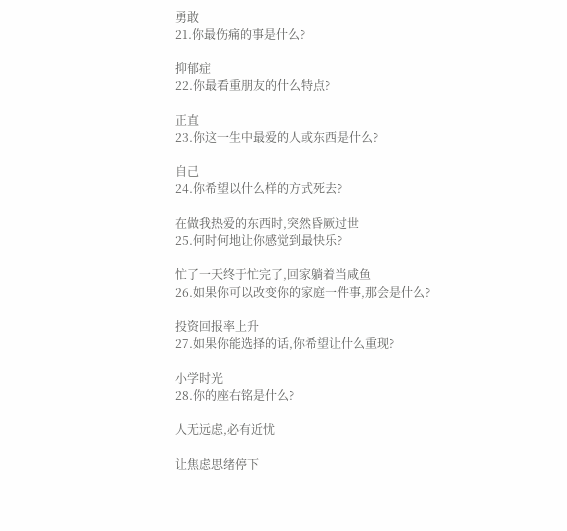勇敢
21.你最伤痛的事是什么?

抑郁症
22.你最看重朋友的什么特点?

正直
23.你这一生中最爱的人或东西是什么?

自己
24.你希望以什么样的方式死去?

在做我热爱的东西时,突然昏厥过世
25.何时何地让你感觉到最快乐?

忙了一天终于忙完了,回家躺着当咸鱼
26.如果你可以改变你的家庭一件事,那会是什么?

投资回报率上升
27.如果你能选择的话,你希望让什么重现?

小学时光
28.你的座右铭是什么?

人无远虑,必有近忧

让焦虑思绪停下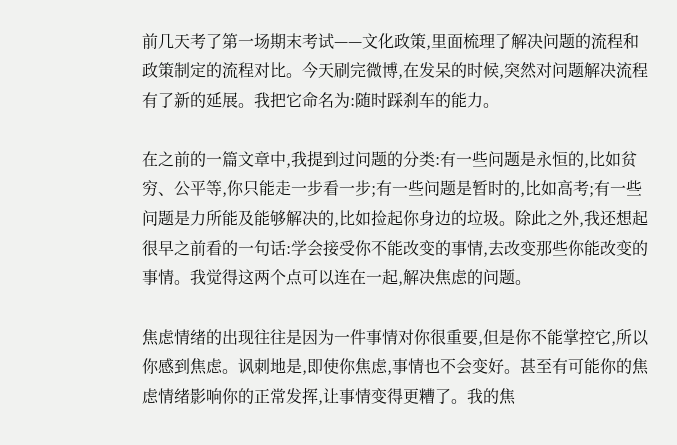前几天考了第一场期末考试——文化政策,里面梳理了解决问题的流程和政策制定的流程对比。今天刷完微博,在发呆的时候,突然对问题解决流程有了新的延展。我把它命名为:随时踩刹车的能力。

在之前的一篇文章中,我提到过问题的分类:有一些问题是永恒的,比如贫穷、公平等,你只能走一步看一步;有一些问题是暂时的,比如高考;有一些问题是力所能及能够解决的,比如捡起你身边的垃圾。除此之外,我还想起很早之前看的一句话:学会接受你不能改变的事情,去改变那些你能改变的事情。我觉得这两个点可以连在一起,解决焦虑的问题。

焦虑情绪的出现往往是因为一件事情对你很重要,但是你不能掌控它,所以你感到焦虑。讽刺地是,即使你焦虑,事情也不会变好。甚至有可能你的焦虑情绪影响你的正常发挥,让事情变得更糟了。我的焦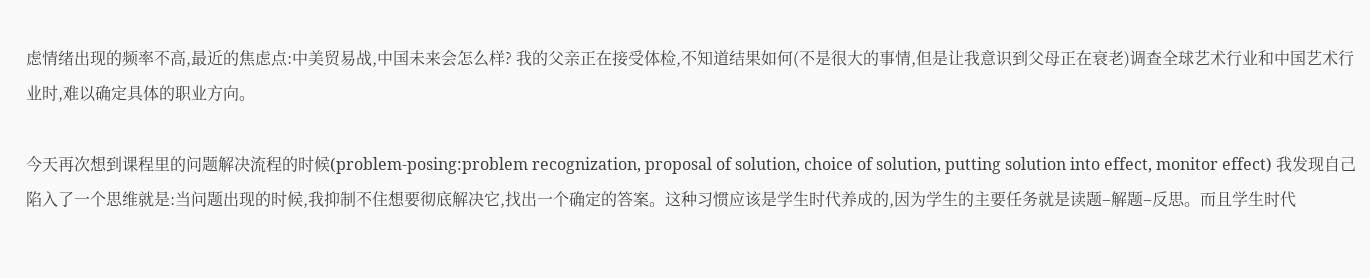虑情绪出现的频率不高,最近的焦虑点:中美贸易战,中国未来会怎么样? 我的父亲正在接受体检,不知道结果如何(不是很大的事情,但是让我意识到父母正在衰老)调查全球艺术行业和中国艺术行业时,难以确定具体的职业方向。

今天再次想到课程里的问题解决流程的时候(problem-posing:problem recognization, proposal of solution, choice of solution, putting solution into effect, monitor effect) 我发现自己陷入了一个思维就是:当问题出现的时候,我抑制不住想要彻底解决它,找出一个确定的答案。这种习惯应该是学生时代养成的,因为学生的主要任务就是读题–解题–反思。而且学生时代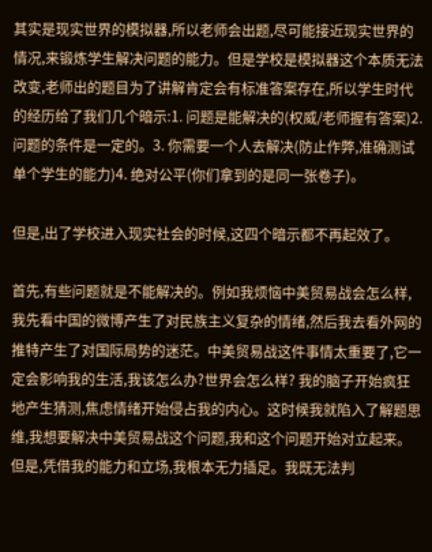其实是现实世界的模拟器,所以老师会出题,尽可能接近现实世界的情况,来锻炼学生解决问题的能力。但是学校是模拟器这个本质无法改变,老师出的题目为了讲解肯定会有标准答案存在,所以学生时代的经历给了我们几个暗示:1. 问题是能解决的(权威/老师握有答案)2. 问题的条件是一定的。3. 你需要一个人去解决(防止作弊,准确测试单个学生的能力)4. 绝对公平(你们拿到的是同一张卷子)。

但是,出了学校进入现实社会的时候,这四个暗示都不再起效了。

首先,有些问题就是不能解决的。例如我烦恼中美贸易战会怎么样,我先看中国的微博产生了对民族主义复杂的情绪,然后我去看外网的推特产生了对国际局势的迷茫。中美贸易战这件事情太重要了,它一定会影响我的生活,我该怎么办?世界会怎么样? 我的脑子开始疯狂地产生猜测,焦虑情绪开始侵占我的内心。这时候我就陷入了解题思维,我想要解决中美贸易战这个问题,我和这个问题开始对立起来。但是,凭借我的能力和立场,我根本无力插足。我既无法判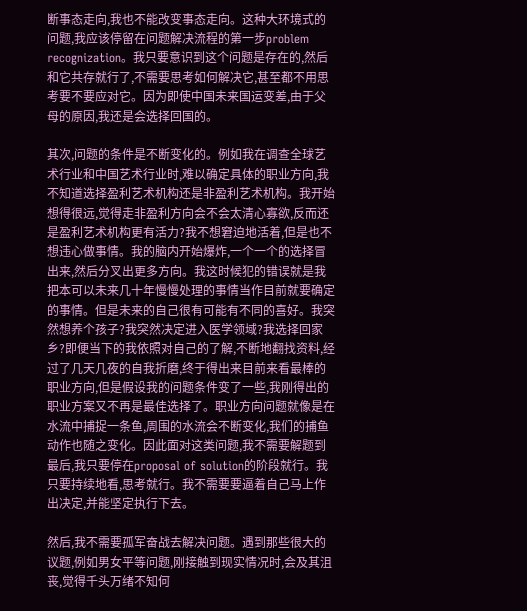断事态走向,我也不能改变事态走向。这种大环境式的问题,我应该停留在问题解决流程的第一步problem recognization。我只要意识到这个问题是存在的,然后和它共存就行了,不需要思考如何解决它,甚至都不用思考要不要应对它。因为即使中国未来国运变差,由于父母的原因,我还是会选择回国的。

其次,问题的条件是不断变化的。例如我在调查全球艺术行业和中国艺术行业时,难以确定具体的职业方向,我不知道选择盈利艺术机构还是非盈利艺术机构。我开始想得很远,觉得走非盈利方向会不会太清心寡欲,反而还是盈利艺术机构更有活力?我不想窘迫地活着,但是也不想违心做事情。我的脑内开始爆炸,一个一个的选择冒出来,然后分叉出更多方向。我这时候犯的错误就是我把本可以未来几十年慢慢处理的事情当作目前就要确定的事情。但是未来的自己很有可能有不同的喜好。我突然想养个孩子?我突然决定进入医学领域?我选择回家乡?即便当下的我依照对自己的了解,不断地翻找资料,经过了几天几夜的自我折磨,终于得出来目前来看最棒的职业方向,但是假设我的问题条件变了一些,我刚得出的职业方案又不再是最佳选择了。职业方向问题就像是在水流中捕捉一条鱼,周围的水流会不断变化,我们的捕鱼动作也随之变化。因此面对这类问题,我不需要解题到最后,我只要停在proposal of solution的阶段就行。我只要持续地看,思考就行。我不需要要逼着自己马上作出决定,并能坚定执行下去。

然后,我不需要孤军奋战去解决问题。遇到那些很大的议题,例如男女平等问题,刚接触到现实情况时,会及其沮丧,觉得千头万绪不知何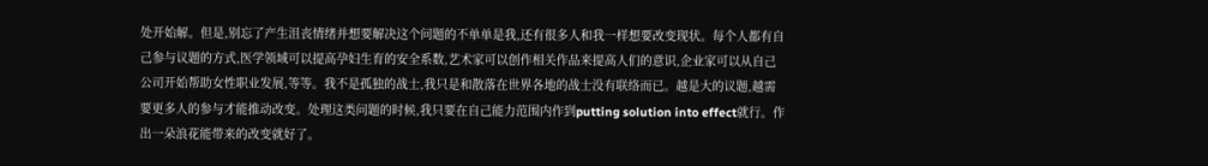处开始解。但是,别忘了产生沮丧情绪并想要解决这个问题的不单单是我,还有很多人和我一样想要改变现状。每个人都有自己参与议题的方式,医学领域可以提高孕妇生育的安全系数,艺术家可以创作相关作品来提高人们的意识,企业家可以从自己公司开始帮助女性职业发展,等等。我不是孤独的战士,我只是和散落在世界各地的战士没有联络而已。越是大的议题,越需要更多人的参与才能推动改变。处理这类问题的时候,我只要在自己能力范围内作到putting solution into effect就行。作出一朵浪花能带来的改变就好了。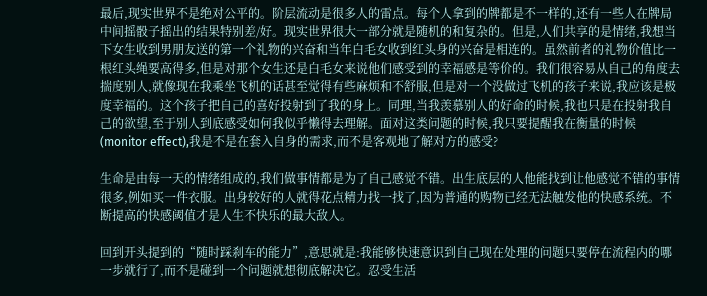最后,现实世界不是绝对公平的。阶层流动是很多人的雷点。每个人拿到的牌都是不一样的,还有一些人在牌局中间摇骰子摇出的结果特别差/好。现实世界很大一部分就是随机的和复杂的。但是,人们共享的是情绪,我想当下女生收到男朋友送的第一个礼物的兴奋和当年白毛女收到红头身的兴奋是相连的。虽然前者的礼物价值比一根红头绳要高得多,但是对那个女生还是白毛女来说他们感受到的幸福感是等价的。我们很容易从自己的角度去揣度别人,就像现在我乘坐飞机的话甚至觉得有些麻烦和不舒服,但是对一个没做过飞机的孩子来说,我应该是极度幸福的。这个孩子把自己的喜好投射到了我的身上。同理,当我羡慕别人的好命的时候,我也只是在投射我自己的欲望,至于别人到底感受如何我似乎懒得去理解。面对这类问题的时候,我只要提醒我在衡量的时候(monitor effect),我是不是在套入自身的需求,而不是客观地了解对方的感受?

生命是由每一天的情绪组成的,我们做事情都是为了自己感觉不错。出生底层的人他能找到让他感觉不错的事情很多,例如买一件衣服。出身较好的人就得花点精力找一找了,因为普通的购物已经无法触发他的快感系统。不断提高的快感阈值才是人生不快乐的最大敌人。

回到开头提到的“随时踩刹车的能力”,意思就是:我能够快速意识到自己现在处理的问题只要停在流程内的哪一步就行了,而不是碰到一个问题就想彻底解决它。忍受生活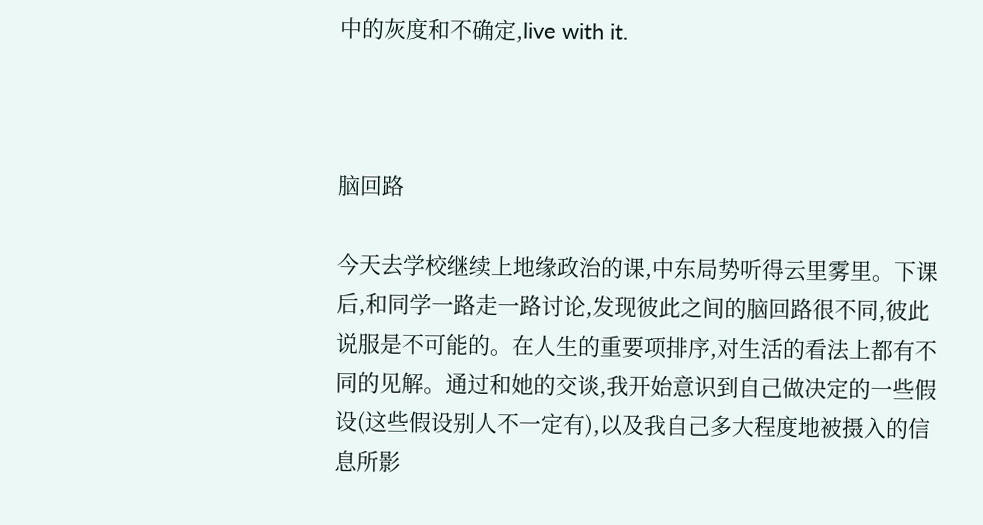中的灰度和不确定,live with it.



脑回路

今天去学校继续上地缘政治的课,中东局势听得云里雾里。下课后,和同学一路走一路讨论,发现彼此之间的脑回路很不同,彼此说服是不可能的。在人生的重要项排序,对生活的看法上都有不同的见解。通过和她的交谈,我开始意识到自己做决定的一些假设(这些假设别人不一定有),以及我自己多大程度地被摄入的信息所影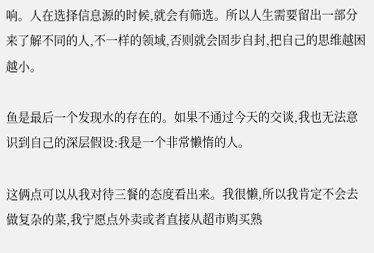响。人在选择信息源的时候,就会有筛选。所以人生需要留出一部分来了解不同的人,不一样的领域,否则就会固步自封,把自己的思维越困越小。

鱼是最后一个发现水的存在的。如果不通过今天的交谈,我也无法意识到自己的深层假设:我是一个非常懒惰的人。

这俩点可以从我对待三餐的态度看出来。我很懒,所以我肯定不会去做复杂的菜,我宁愿点外卖或者直接从超市购买熟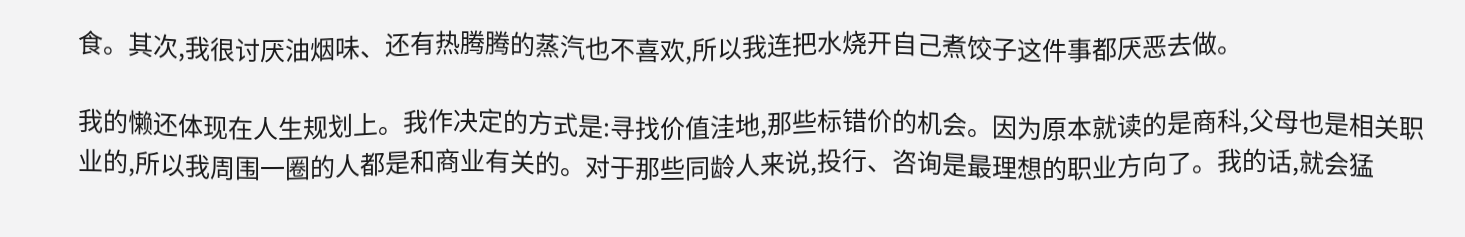食。其次,我很讨厌油烟味、还有热腾腾的蒸汽也不喜欢,所以我连把水烧开自己煮饺子这件事都厌恶去做。

我的懒还体现在人生规划上。我作决定的方式是:寻找价值洼地,那些标错价的机会。因为原本就读的是商科,父母也是相关职业的,所以我周围一圈的人都是和商业有关的。对于那些同龄人来说,投行、咨询是最理想的职业方向了。我的话,就会猛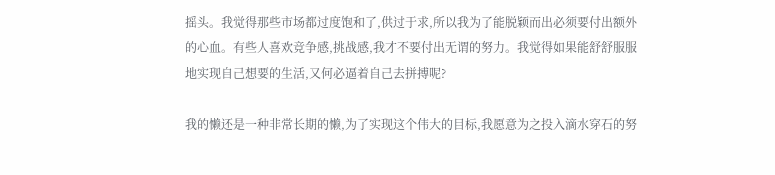摇头。我觉得那些市场都过度饱和了,供过于求,所以我为了能脱颖而出必须要付出额外的心血。有些人喜欢竞争感,挑战感,我才不要付出无谓的努力。我觉得如果能舒舒服服地实现自己想要的生活,又何必逼着自己去拼搏呢?

我的懒还是一种非常长期的懒,为了实现这个伟大的目标,我愿意为之投入滴水穿石的努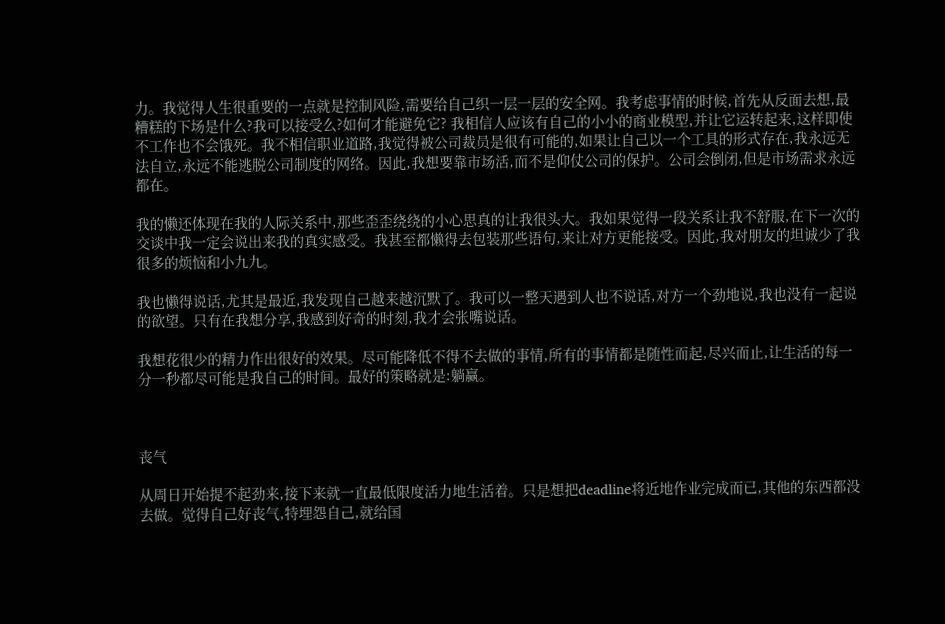力。我觉得人生很重要的一点就是控制风险,需要给自己织一层一层的安全网。我考虑事情的时候,首先从反面去想,最糟糕的下场是什么?我可以接受么?如何才能避免它? 我相信人应该有自己的小小的商业模型,并让它运转起来,这样即使不工作也不会饿死。我不相信职业道路,我觉得被公司裁员是很有可能的,如果让自己以一个工具的形式存在,我永远无法自立,永远不能逃脱公司制度的网络。因此,我想要靠市场活,而不是仰仗公司的保护。公司会倒闭,但是市场需求永远都在。

我的懒还体现在我的人际关系中,那些歪歪绕绕的小心思真的让我很头大。我如果觉得一段关系让我不舒服,在下一次的交谈中我一定会说出来我的真实感受。我甚至都懒得去包装那些语句,来让对方更能接受。因此,我对朋友的坦诚少了我很多的烦恼和小九九。

我也懒得说话,尤其是最近,我发现自己越来越沉默了。我可以一整天遇到人也不说话,对方一个劲地说,我也没有一起说的欲望。只有在我想分享,我感到好奇的时刻,我才会张嘴说话。

我想花很少的精力作出很好的效果。尽可能降低不得不去做的事情,所有的事情都是随性而起,尽兴而止,让生活的每一分一秒都尽可能是我自己的时间。最好的策略就是:躺赢。



丧气

从周日开始提不起劲来,接下来就一直最低限度活力地生活着。只是想把deadline将近地作业完成而已,其他的东西都没去做。觉得自己好丧气,特埋怨自己,就给国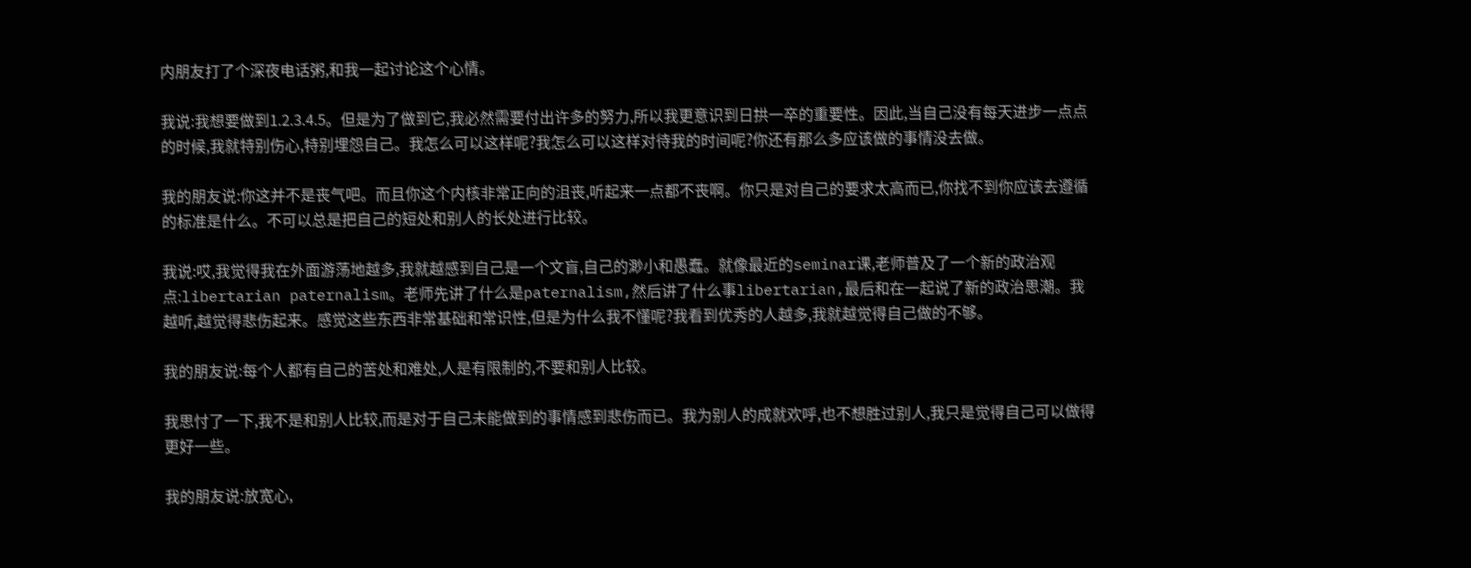内朋友打了个深夜电话粥,和我一起讨论这个心情。

我说:我想要做到1.2.3.4.5。但是为了做到它,我必然需要付出许多的努力,所以我更意识到日拱一卒的重要性。因此,当自己没有每天进步一点点的时候,我就特别伤心,特别埋怨自己。我怎么可以这样呢?我怎么可以这样对待我的时间呢?你还有那么多应该做的事情没去做。

我的朋友说:你这并不是丧气吧。而且你这个内核非常正向的沮丧,听起来一点都不丧啊。你只是对自己的要求太高而已,你找不到你应该去遵循的标准是什么。不可以总是把自己的短处和别人的长处进行比较。

我说:哎,我觉得我在外面游荡地越多,我就越感到自己是一个文盲,自己的渺小和愚蠢。就像最近的seminar课,老师普及了一个新的政治观点:libertarian paternalism。老师先讲了什么是paternalism,然后讲了什么事libertarian,最后和在一起说了新的政治思潮。我越听,越觉得悲伤起来。感觉这些东西非常基础和常识性,但是为什么我不懂呢?我看到优秀的人越多,我就越觉得自己做的不够。

我的朋友说:每个人都有自己的苦处和难处,人是有限制的,不要和别人比较。

我思忖了一下,我不是和别人比较,而是对于自己未能做到的事情感到悲伤而已。我为别人的成就欢呼,也不想胜过别人,我只是觉得自己可以做得更好一些。

我的朋友说:放宽心,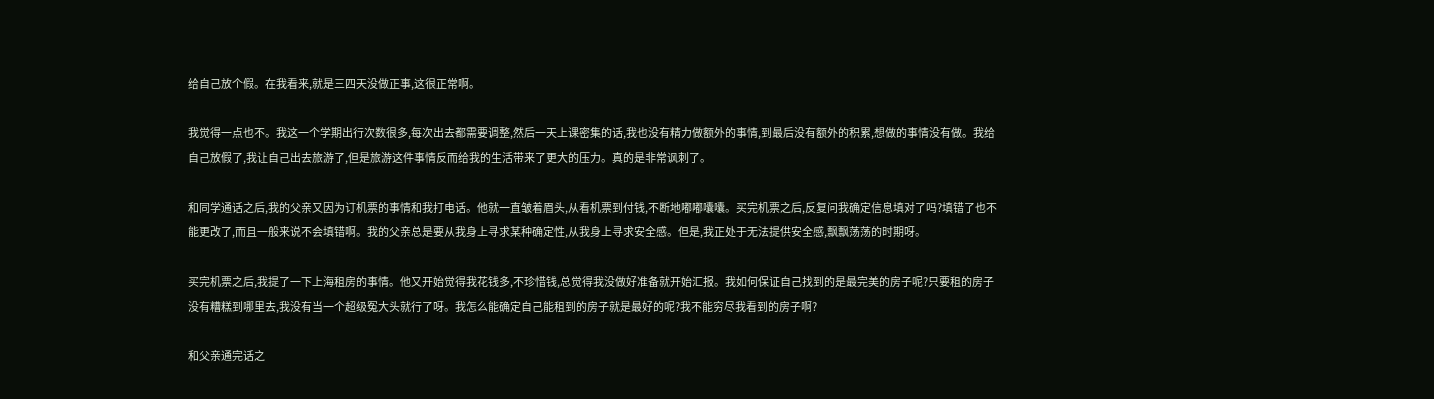给自己放个假。在我看来,就是三四天没做正事,这很正常啊。

我觉得一点也不。我这一个学期出行次数很多,每次出去都需要调整,然后一天上课密集的话,我也没有精力做额外的事情,到最后没有额外的积累,想做的事情没有做。我给自己放假了,我让自己出去旅游了,但是旅游这件事情反而给我的生活带来了更大的压力。真的是非常讽刺了。

和同学通话之后,我的父亲又因为订机票的事情和我打电话。他就一直皱着眉头,从看机票到付钱,不断地嘟嘟囔囔。买完机票之后,反复问我确定信息填对了吗?填错了也不能更改了,而且一般来说不会填错啊。我的父亲总是要从我身上寻求某种确定性,从我身上寻求安全感。但是,我正处于无法提供安全感,飘飘荡荡的时期呀。

买完机票之后,我提了一下上海租房的事情。他又开始觉得我花钱多,不珍惜钱,总觉得我没做好准备就开始汇报。我如何保证自己找到的是最完美的房子呢?只要租的房子没有糟糕到哪里去,我没有当一个超级冤大头就行了呀。我怎么能确定自己能租到的房子就是最好的呢?我不能穷尽我看到的房子啊?

和父亲通完话之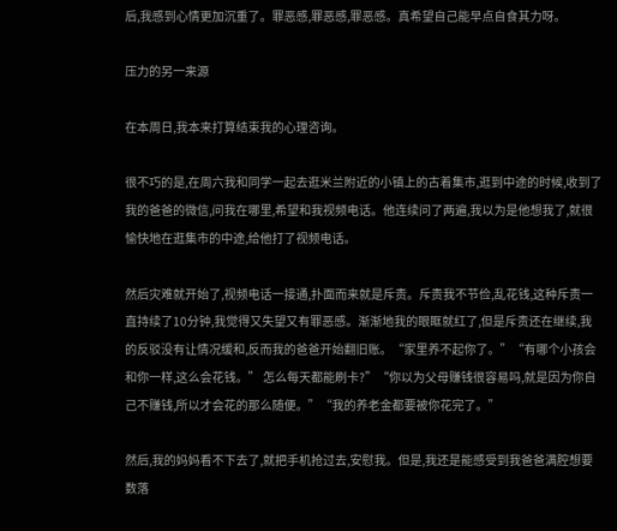后,我感到心情更加沉重了。罪恶感,罪恶感,罪恶感。真希望自己能早点自食其力呀。

压力的另一来源

在本周日,我本来打算结束我的心理咨询。

很不巧的是,在周六我和同学一起去逛米兰附近的小镇上的古着集市,逛到中途的时候,收到了我的爸爸的微信,问我在哪里,希望和我视频电话。他连续问了两遍,我以为是他想我了,就很愉快地在逛集市的中途,给他打了视频电话。

然后灾难就开始了,视频电话一接通,扑面而来就是斥责。斥责我不节俭,乱花钱,这种斥责一直持续了10分钟,我觉得又失望又有罪恶感。渐渐地我的眼眶就红了,但是斥责还在继续,我的反驳没有让情况缓和,反而我的爸爸开始翻旧账。“家里养不起你了。”“有哪个小孩会和你一样,这么会花钱。” 怎么每天都能刷卡?”“你以为父母赚钱很容易吗,就是因为你自己不赚钱,所以才会花的那么随便。”“我的养老金都要被你花完了。”

然后,我的妈妈看不下去了,就把手机抢过去,安慰我。但是,我还是能感受到我爸爸满腔想要数落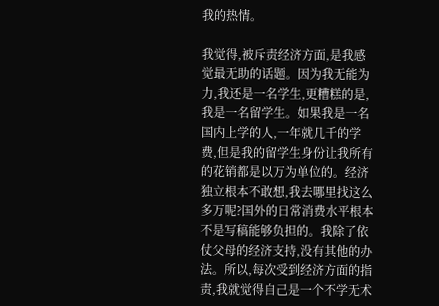我的热情。

我觉得,被斥责经济方面,是我感觉最无助的话题。因为我无能为力,我还是一名学生,更糟糕的是,我是一名留学生。如果我是一名国内上学的人,一年就几千的学费,但是我的留学生身份让我所有的花销都是以万为单位的。经济独立根本不敢想,我去哪里找这么多万呢?国外的日常消费水平根本不是写稿能够负担的。我除了依仗父母的经济支持,没有其他的办法。所以,每次受到经济方面的指责,我就觉得自己是一个不学无术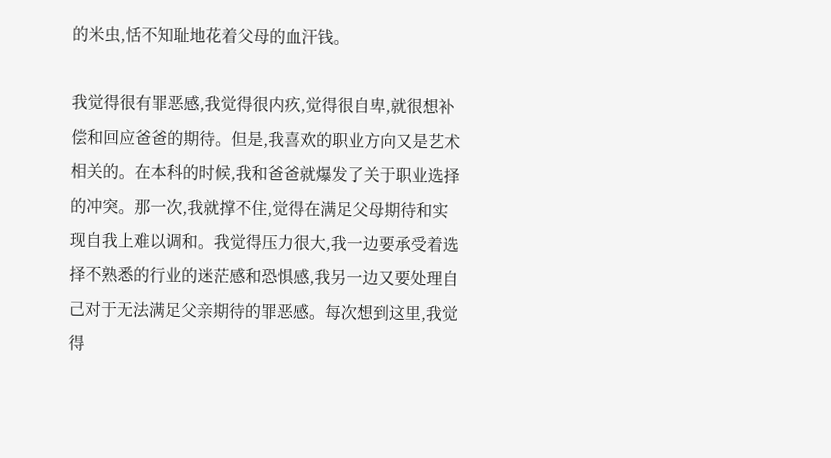的米虫,恬不知耻地花着父母的血汗钱。

我觉得很有罪恶感,我觉得很内疚,觉得很自卑,就很想补偿和回应爸爸的期待。但是,我喜欢的职业方向又是艺术相关的。在本科的时候,我和爸爸就爆发了关于职业选择的冲突。那一次,我就撑不住,觉得在满足父母期待和实现自我上难以调和。我觉得压力很大,我一边要承受着选择不熟悉的行业的迷茫感和恐惧感,我另一边又要处理自己对于无法满足父亲期待的罪恶感。每次想到这里,我觉得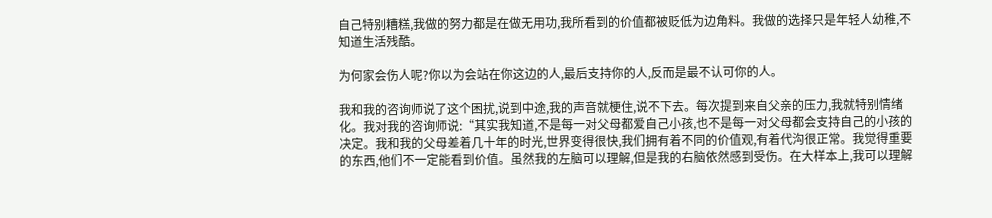自己特别糟糕,我做的努力都是在做无用功,我所看到的价值都被贬低为边角料。我做的选择只是年轻人幼稚,不知道生活残酷。

为何家会伤人呢?你以为会站在你这边的人,最后支持你的人,反而是最不认可你的人。

我和我的咨询师说了这个困扰,说到中途,我的声音就梗住,说不下去。每次提到来自父亲的压力,我就特别情绪化。我对我的咨询师说:“其实我知道,不是每一对父母都爱自己小孩,也不是每一对父母都会支持自己的小孩的决定。我和我的父母差着几十年的时光,世界变得很快,我们拥有着不同的价值观,有着代沟很正常。我觉得重要的东西,他们不一定能看到价值。虽然我的左脑可以理解,但是我的右脑依然感到受伤。在大样本上,我可以理解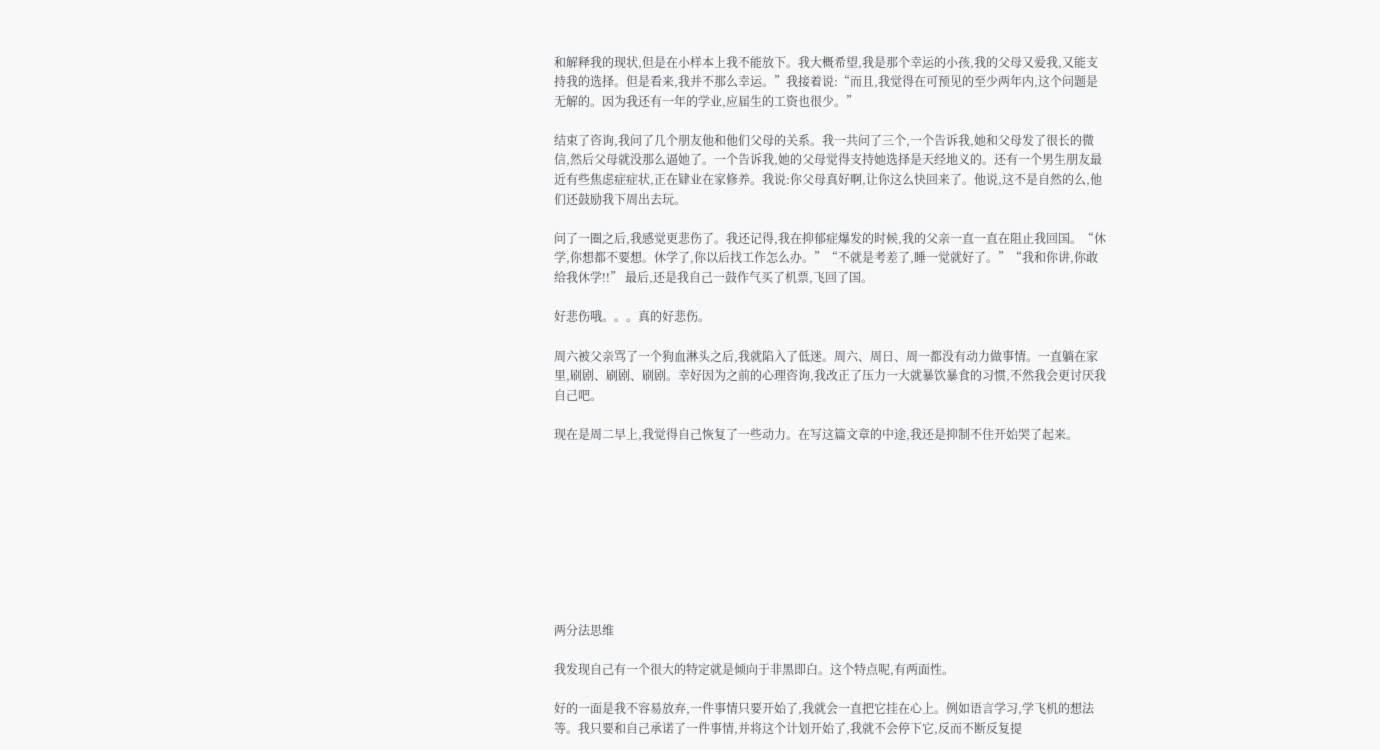和解释我的现状,但是在小样本上我不能放下。我大概希望,我是那个幸运的小孩,我的父母又爱我,又能支持我的选择。但是看来,我并不那么幸运。”我接着说:“而且,我觉得在可预见的至少两年内,这个问题是无解的。因为我还有一年的学业,应届生的工资也很少。”

结束了咨询,我问了几个朋友他和他们父母的关系。我一共问了三个,一个告诉我,她和父母发了很长的微信,然后父母就没那么逼她了。一个告诉我,她的父母觉得支持她选择是天经地义的。还有一个男生朋友最近有些焦虑症症状,正在肄业在家修养。我说:你父母真好啊,让你这么快回来了。他说,这不是自然的么,他们还鼓励我下周出去玩。

问了一圈之后,我感觉更悲伤了。我还记得,我在抑郁症爆发的时候,我的父亲一直一直在阻止我回国。“休学,你想都不要想。休学了,你以后找工作怎么办。”“不就是考差了,睡一觉就好了。”“我和你讲,你敢给我休学!!” 最后,还是我自己一鼓作气买了机票,飞回了国。

好悲伤哦。。。真的好悲伤。

周六被父亲骂了一个狗血淋头之后,我就陷入了低迷。周六、周日、周一都没有动力做事情。一直躺在家里,刷剧、刷剧、刷剧。幸好因为之前的心理咨询,我改正了压力一大就暴饮暴食的习惯,不然我会更讨厌我自己吧。

现在是周二早上,我觉得自己恢复了一些动力。在写这篇文章的中途,我还是抑制不住开始哭了起来。









两分法思维

我发现自己有一个很大的特定就是倾向于非黑即白。这个特点呢,有两面性。

好的一面是我不容易放弃,一件事情只要开始了,我就会一直把它挂在心上。例如语言学习,学飞机的想法等。我只要和自己承诺了一件事情,并将这个计划开始了,我就不会停下它,反而不断反复提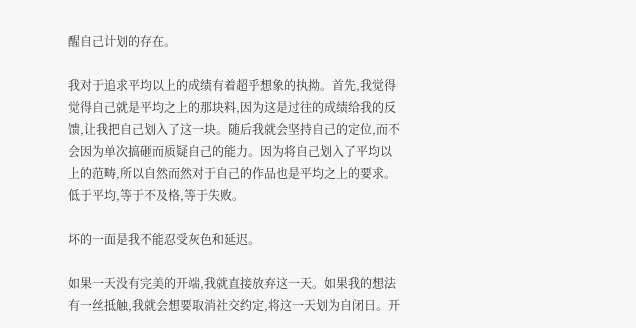醒自己计划的存在。

我对于追求平均以上的成绩有着超乎想象的执拗。首先,我觉得觉得自己就是平均之上的那块料,因为这是过往的成绩给我的反馈,让我把自己划入了这一块。随后我就会坚持自己的定位,而不会因为单次搞砸而质疑自己的能力。因为将自己划入了平均以上的范畴,所以自然而然对于自己的作品也是平均之上的要求。低于平均,等于不及格,等于失败。

坏的一面是我不能忍受灰色和延迟。

如果一天没有完美的开端,我就直接放弃这一天。如果我的想法有一丝抵触,我就会想要取消社交约定,将这一天划为自闭日。开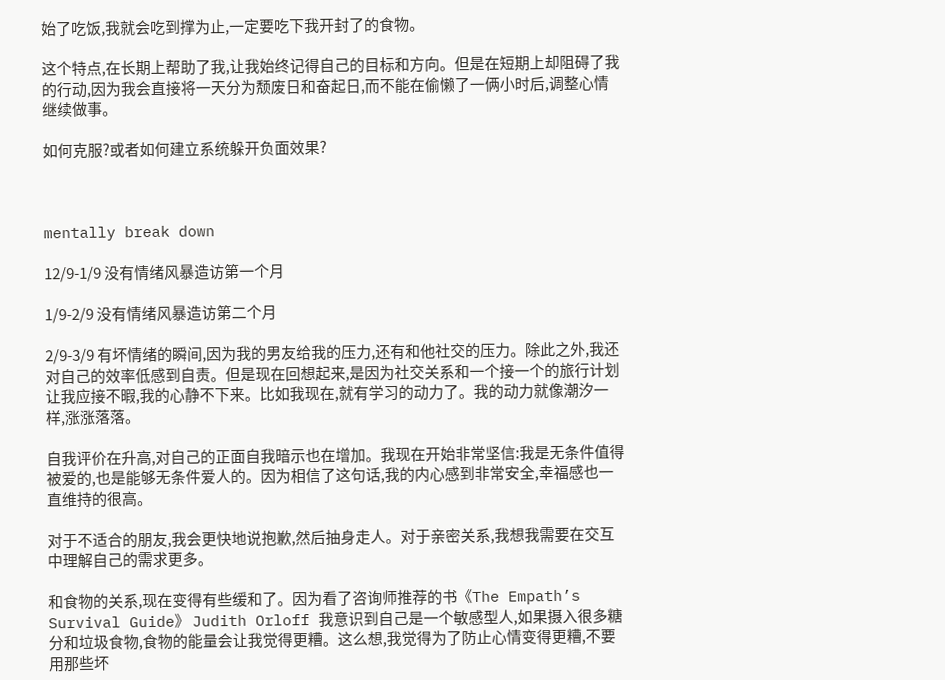始了吃饭,我就会吃到撑为止,一定要吃下我开封了的食物。

这个特点,在长期上帮助了我,让我始终记得自己的目标和方向。但是在短期上却阻碍了我的行动,因为我会直接将一天分为颓废日和奋起日,而不能在偷懒了一俩小时后,调整心情继续做事。

如何克服?或者如何建立系统躲开负面效果?



mentally break down

12/9-1/9 没有情绪风暴造访第一个月

1/9-2/9 没有情绪风暴造访第二个月

2/9-3/9 有坏情绪的瞬间,因为我的男友给我的压力,还有和他社交的压力。除此之外,我还对自己的效率低感到自责。但是现在回想起来,是因为社交关系和一个接一个的旅行计划让我应接不暇,我的心静不下来。比如我现在,就有学习的动力了。我的动力就像潮汐一样,涨涨落落。

自我评价在升高,对自己的正面自我暗示也在增加。我现在开始非常坚信:我是无条件值得被爱的,也是能够无条件爱人的。因为相信了这句话,我的内心感到非常安全,幸福感也一直维持的很高。

对于不适合的朋友,我会更快地说抱歉,然后抽身走人。对于亲密关系,我想我需要在交互中理解自己的需求更多。

和食物的关系,现在变得有些缓和了。因为看了咨询师推荐的书《The Empath’s Survival Guide》 Judith Orloff 我意识到自己是一个敏感型人,如果摄入很多糖分和垃圾食物,食物的能量会让我觉得更糟。这么想,我觉得为了防止心情变得更糟,不要用那些坏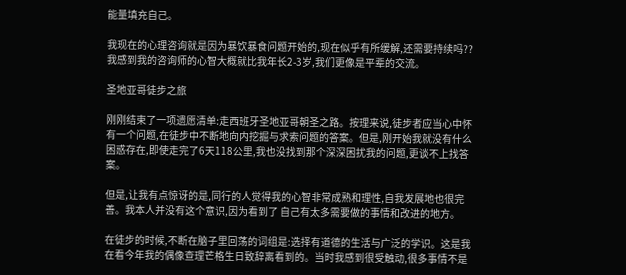能量填充自己。

我现在的心理咨询就是因为暴饮暴食问题开始的,现在似乎有所缓解,还需要持续吗??我感到我的咨询师的心智大概就比我年长2-3岁,我们更像是平辈的交流。

圣地亚哥徒步之旅

刚刚结束了一项遗愿清单:走西班牙圣地亚哥朝圣之路。按理来说,徒步者应当心中怀有一个问题,在徒步中不断地向内挖掘与求索问题的答案。但是,刚开始我就没有什么困惑存在,即使走完了6天118公里,我也没找到那个深深困扰我的问题,更谈不上找答案。

但是,让我有点惊讶的是,同行的人觉得我的心智非常成熟和理性,自我发展地也很完善。我本人并没有这个意识,因为看到了 自己有太多需要做的事情和改进的地方。

在徒步的时候,不断在脑子里回荡的词组是:选择有道德的生活与广泛的学识。这是我在看今年我的偶像查理芒格生日致辞离看到的。当时我感到很受触动,很多事情不是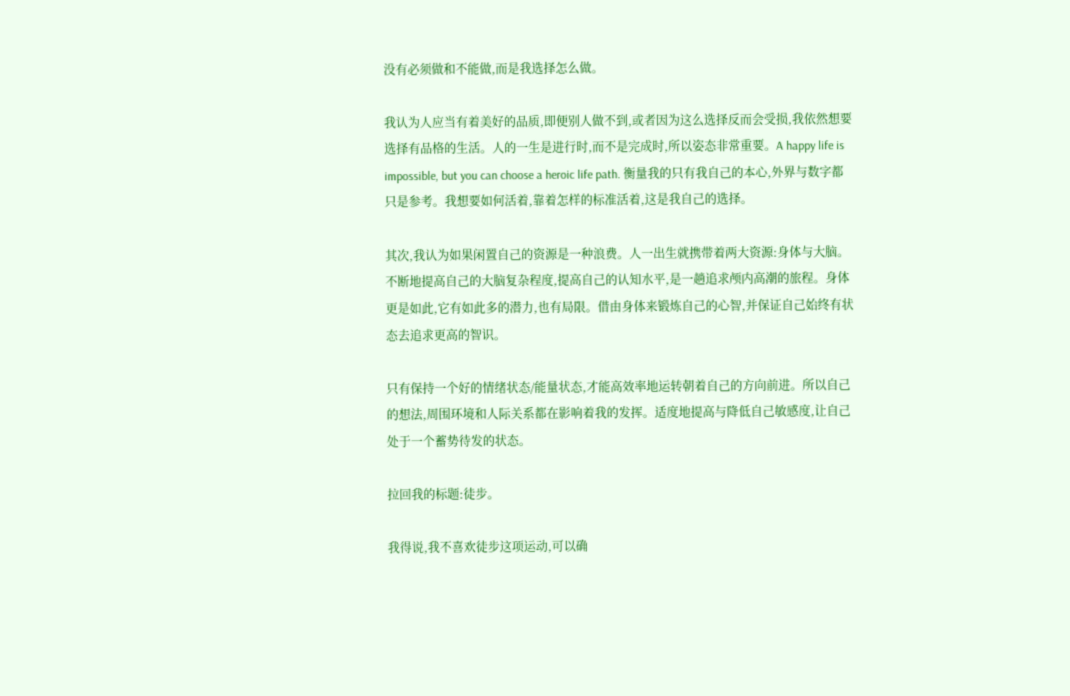没有必须做和不能做,而是我选择怎么做。

我认为人应当有着美好的品质,即便别人做不到,或者因为这么选择反而会受损,我依然想要选择有品格的生活。人的一生是进行时,而不是完成时,所以姿态非常重要。A happy life is impossible, but you can choose a heroic life path. 衡量我的只有我自己的本心,外界与数字都只是参考。我想要如何活着,靠着怎样的标准活着,这是我自己的选择。

其次,我认为如果闲置自己的资源是一种浪费。人一出生就携带着两大资源:身体与大脑。不断地提高自己的大脑复杂程度,提高自己的认知水平,是一趟追求颅内高潮的旅程。身体更是如此,它有如此多的潜力,也有局限。借由身体来锻炼自己的心智,并保证自己始终有状态去追求更高的智识。

只有保持一个好的情绪状态/能量状态,才能高效率地运转朝着自己的方向前进。所以自己的想法,周围环境和人际关系都在影响着我的发挥。适度地提高与降低自己敏感度,让自己处于一个蓄势待发的状态。

拉回我的标题:徒步。

我得说,我不喜欢徒步这项运动,可以确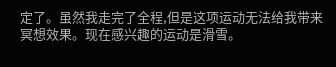定了。虽然我走完了全程,但是这项运动无法给我带来冥想效果。现在感兴趣的运动是滑雪。